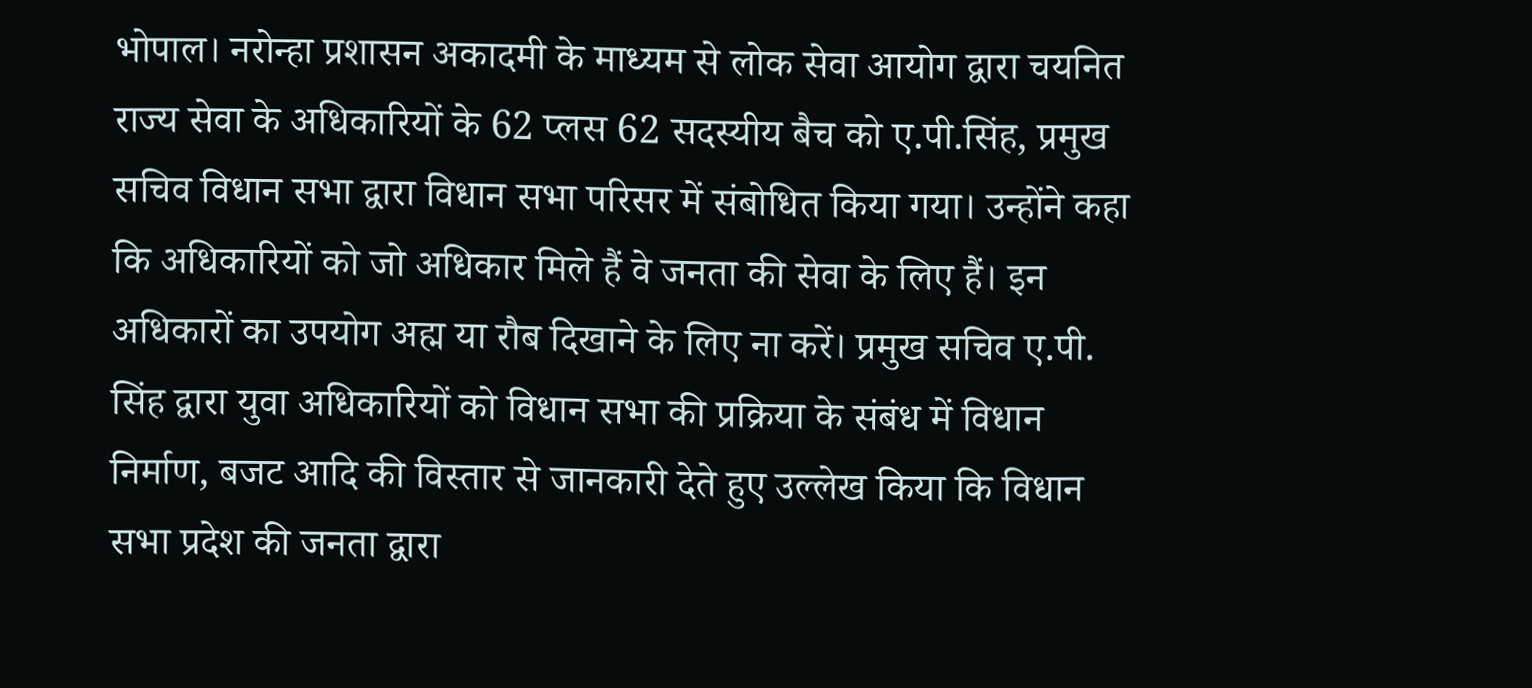भोपाल। नरोन्हा प्रशासन अकादमी के माध्यम से लोक सेवा आयोग द्वारा चयनित राज्य सेवा के अधिकारियों के 62 प्लस 62 सदस्यीय बैच को ए.पी.सिंह, प्रमुख सचिव विधान सभा द्वारा विधान सभा परिसर में संबोधित किया गया। उन्होंने कहा कि अधिकारियों को जो अधिकार मिले हैं वे जनता की सेवा के लिए हैं। इन अधिकारों का उपयोग अह्म या रौब दिखाने के लिए ना करें। प्रमुख सचिव ए.पी. सिंह द्वारा युवा अधिकारियों को विधान सभा की प्रक्रिया के संबंध में विधान निर्माण, बजट आदि की विस्तार से जानकारी देते हुए उल्लेख किया कि विधान सभा प्रदेश की जनता द्वारा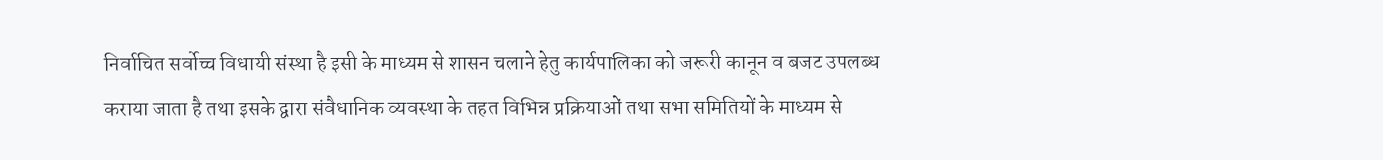निर्वाचित सर्वोच्च विधायी संस्था है इसी के माध्यम से शासन चलाने हेतु कार्यपालिका को जरूरी कानून व बजट उपलब्ध कराया जाता है तथा इसके द्वारा संवैधानिक व्यवस्था के तहत विभिन्न प्रक्रियाओं तथा सभा समितियों के माध्यम से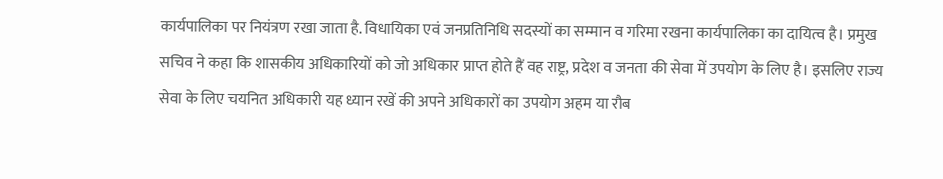कार्यपालिका पर नियंत्रण रखा जाता है. विधायिका एवं जनप्रतिनिधि सदस्यों का सम्मान व गरिमा रखना कार्यपालिका का दायित्व है। प्रमुख सचिव ने कहा कि शासकीय अधिकारियों को जो अधिकार प्राप्त होते हैं वह राष्ट्र, प्रदेश व जनता की सेवा में उपयोग के लिए है। इसलिए राज्य सेवा के लिए चयनित अधिकारी यह ध्यान रखें की अपने अधिकारों का उपयोग अहम या रौब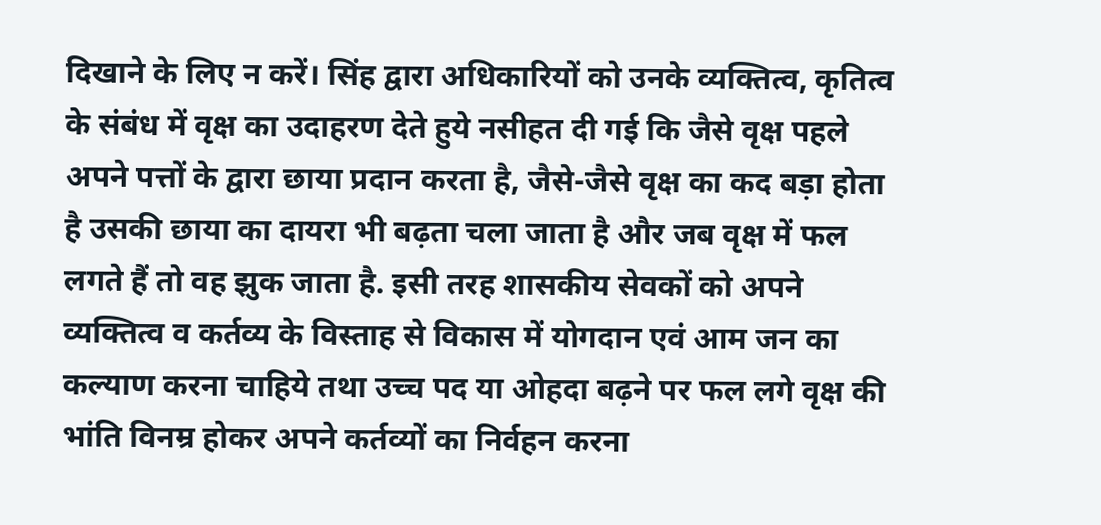दिखाने के लिए न करें। सिंह द्वारा अधिकारियों को उनके व्यक्तित्व, कृतित्व के संबंध में वृक्ष का उदाहरण देते हुये नसीहत दी गई कि जैसे वृक्ष पहले अपने पत्तों के द्वारा छाया प्रदान करता है, जैसे-जैसे वृक्ष का कद बड़ा होता है उसकी छाया का दायरा भी बढ़ता चला जाता है और जब वृक्ष में फल लगते हैं तो वह झुक जाता है. इसी तरह शासकीय सेवकों को अपने व्यक्तित्व व कर्तव्य के विस्ताह से विकास में योगदान एवं आम जन का कल्याण करना चाहिये तथा उच्च पद या ओहदा बढ़ने पर फल लगे वृक्ष की भांति विनम्र होकर अपने कर्तव्यों का निर्वहन करना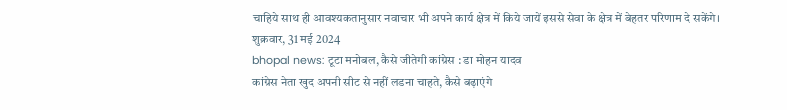चाहिये साथ ही आवश्यकतानुसार नवाचार भी अपने कार्य क्षेत्र में किये जायें इससे सेवा के क्षेत्र में बेहतर परिणाम दे सकेंगे।
शुक्रवार, 31 मई 2024
bhopal news: टूटा मनोबल, कैसे जीतेगी कांग्रेस : डा मोहन यादव
कांग्रेस नेता खुद अपनी सीट से नहीं लडना चाहते, कैसे बढ़ाएंगे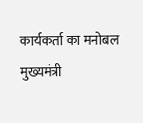कार्यकर्ता का मनोबल
मुख्यमंत्री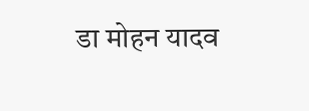डा मोहन यादव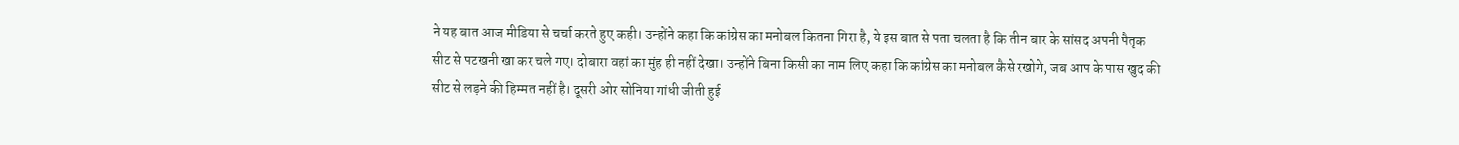ने यह बात आज मीडिया से चर्चा करते हुए कही। उन्होंने कहा कि कांग्रेस का मनोबल कितना गिरा है, ये इस बात से पता चलता है कि तीन बार के सांसद अपनी पैतृक सीट से पटखनी खा कर चले गए। दोबारा वहां का मुंह ही नहीं देखा। उन्होंने बिना किसी का नाम लिए कहा कि कांग्रेस का मनोबल कैसे रखोगे, जब आप के पास खुद की सीट से लड़ने की हिम्मत नहीं है। दूसरी ओर सोनिया गांधी जीती हुई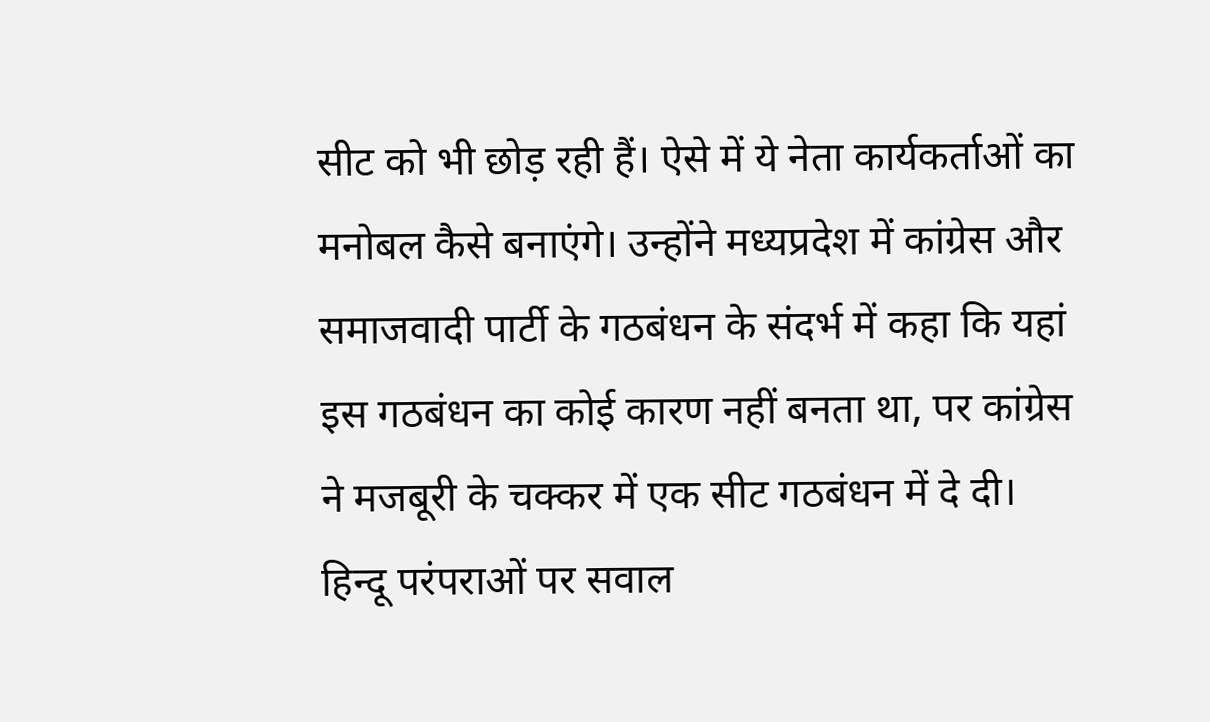सीट को भी छोड़ रही हैं। ऐसे में ये नेता कार्यकर्ताओं का मनोबल कैसे बनाएंगे। उन्होंने मध्यप्रदेश में कांग्रेस और समाजवादी पार्टी के गठबंधन के संदर्भ में कहा कि यहां इस गठबंधन का कोई कारण नहीं बनता था, पर कांग्रेस ने मजबूरी के चक्कर में एक सीट गठबंधन में दे दी।
हिन्दू परंपराओं पर सवाल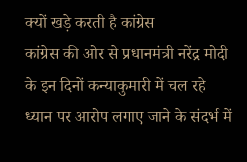क्यों खड़े करती है कांग्रेस
कांग्रेस की ओर से प्रधानमंत्री नरेंद्र मोदी के इन दिनों कन्याकुमारी में चल रहे ध्यान पर आरोप लगाए जाने के संदर्भ में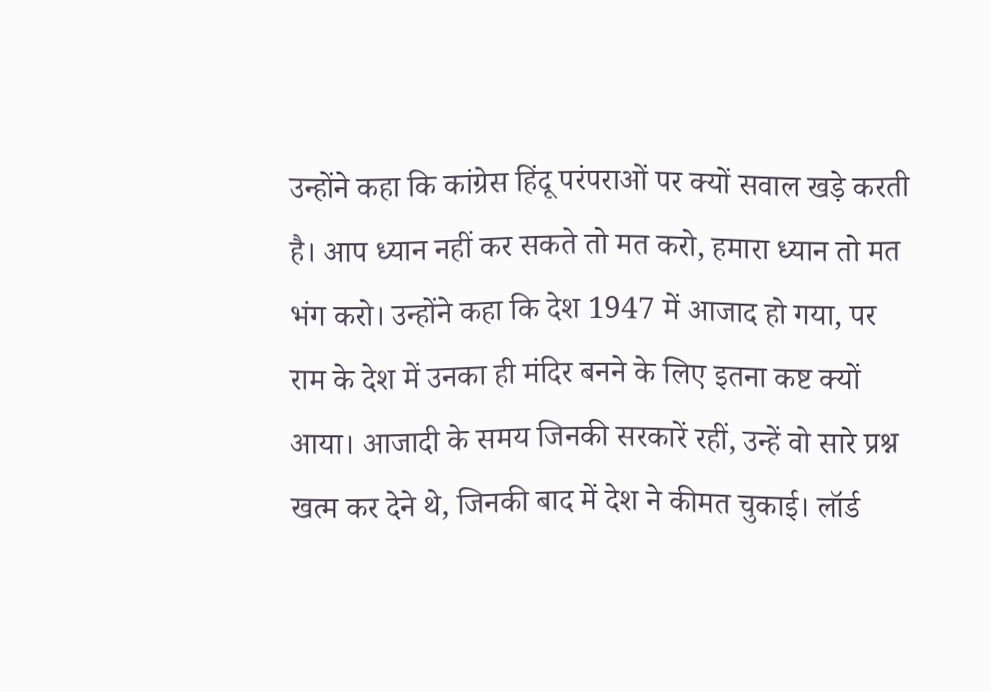उन्होंने कहा कि कांग्रेस हिंदू परंपराओं पर क्यों सवाल खड़े करती है। आप ध्यान नहीं कर सकते तो मत करो, हमारा ध्यान तो मत भंग करो। उन्होंने कहा कि देश 1947 में आजाद हो गया, पर राम के देश में उनका ही मंदिर बनने के लिए इतना कष्ट क्यों आया। आजादी के समय जिनकी सरकारें रहीं, उन्हें वो सारे प्रश्न खत्म कर देने थे, जिनकी बाद में देश ने कीमत चुकाई। लॉर्ड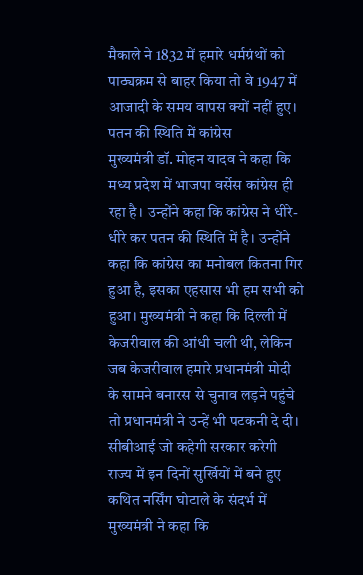मैकाले ने 1832 में हमारे धर्मग्रंथों को पाठ्यक्रम से बाहर किया तो वे 1947 में आजादी के समय वापस क्यों नहीं हुए।
पतन की स्थिति में कांग्रेस
मुख्यमंत्री डॉ. मोहन यादव ने कहा कि मध्य प्रदेश में भाजपा वर्सेस कांग्रेस ही रहा है। उन्होंने कहा कि कांग्रेस ने धीरे-धीरे कर पतन की स्थिति में है। उन्होंने कहा कि कांग्रेस का मनोबल कितना गिर हुआ है, इसका एहसास भी हम सभी को हुआ। मुख्यमंत्री ने कहा कि दिल्ली में केजरीवाल की आंधी चली थी, लेकिन जब केजरीवाल हमारे प्रधानमंत्री मोदी के सामने बनारस से चुनाव लड़ने पहुंचे तो प्रधानमंत्री ने उन्हें भी पटकनी दे दी।
सीबीआई जो कहेगी सरकार करेगी
राज्य में इन दिनों सुर्खियों में बने हुए कथित नर्सिंग घोटाले के संदर्भ में मुख्यमंत्री ने कहा कि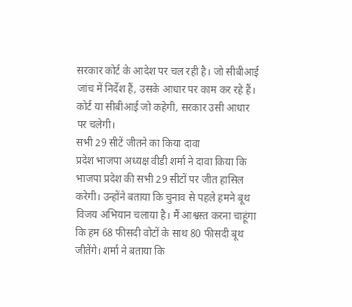सरकार कोर्ट के आदेश पर चल रही है। जो सीबीआई जांच में निर्देश हैं, उसके आधार पर काम कर रहे हैं। कोर्ट या सीबीआई जो कहेगी, सरकार उसी आधार पर चलेगी।
सभी 29 सीटें जीतने का किया दावा
प्रदेश भाजपा अध्यक्ष वीडी शर्मा ने दावा किया कि भाजपा प्रदेश की सभी 29 सीटों पर जीत हासिल करेगी। उन्होंने बताया कि चुनाव से पहले हमने बूथ विजय अभियान चलाया है। मैं आश्वस्त करना चाहूंगा कि हम 68 फीसदी वोटों के साथ 80 फीसदी बूथ जीतेंगे। शर्मा ने बताया कि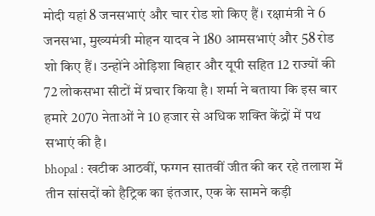मोदी यहां 8 जनसभाएं और चार रोड शो किए हैं। रक्षामंत्री ने 6 जनसभा, मुख्यमंत्री मोहन यादव ने 180 आमसभाएं और 58 रोड शो किए हैं। उन्होंने ओड़िशा बिहार और यूपी सहित 12 राज्यों की 72 लोकसभा सीटों में प्रचार किया है। शर्मा ने बताया कि इस बार हमारे 2070 नेताओं ने 10 हजार से अधिक शक्ति केंद्रों में पथ सभाएं की है।
bhopal : खटीक आठवीं, फग्गन सातवीं जीत की कर रहे तलाश में
तीन सांसदों को हैट्रिक का इंतजार, एक के सामने कड़ी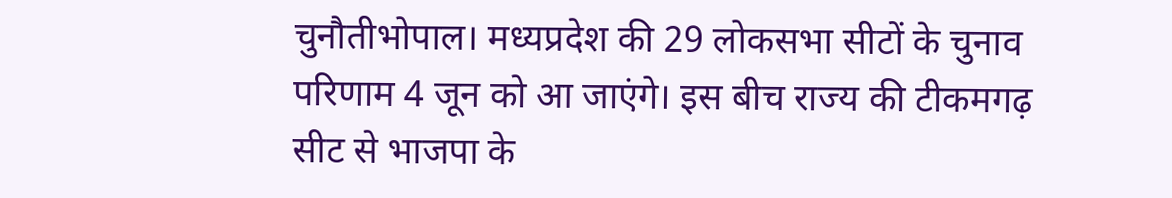चुनौतीभोपाल। मध्यप्रदेश की 29 लोकसभा सीटों के चुनाव परिणाम 4 जून को आ जाएंगे। इस बीच राज्य की टीकमगढ़ सीट से भाजपा के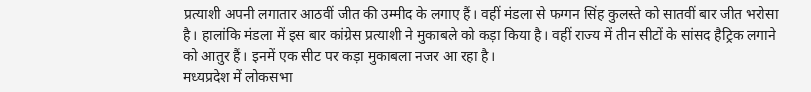प्रत्याशी अपनी लगातार आठवीं जीत की उम्मीद के लगाए हैं। वहीं मंडला से फग्गन सिंह कुलस्ते को सातवीं बार जीत भरोसा है। हालांकि मंडला में इस बार कांग्रेस प्रत्याशी ने मुकाबले को कड़ा किया है। वहीं राज्य में तीन सीटों के सांसद हैट्रिक लगाने को आतुर हैं। इनमें एक सीट पर कड़ा मुकाबला नजर आ रहा है।
मध्यप्रदेश में लोकसभा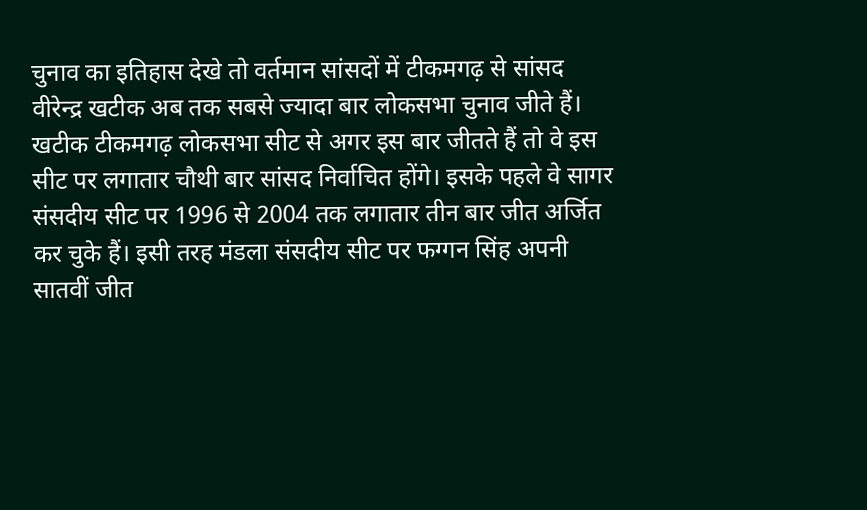चुनाव का इतिहास देखे तो वर्तमान सांसदों में टीकमगढ़ से सांसद वीरेन्द्र खटीक अब तक सबसे ज्यादा बार लोकसभा चुनाव जीते हैं। खटीक टीकमगढ़ लोकसभा सीट से अगर इस बार जीतते हैं तो वे इस सीट पर लगातार चौथी बार सांसद निर्वाचित होंगे। इसके पहले वे सागर संसदीय सीट पर 1996 से 2004 तक लगातार तीन बार जीत अर्जित कर चुके हैं। इसी तरह मंडला संसदीय सीट पर फग्गन सिंह अपनी सातवीं जीत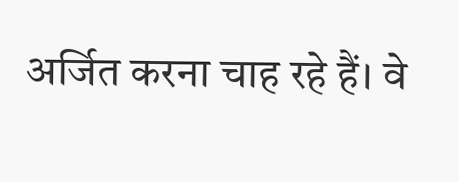अर्जित करना चाह रहे हैं। वे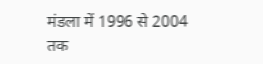मंडला में 1996 से 2004 तक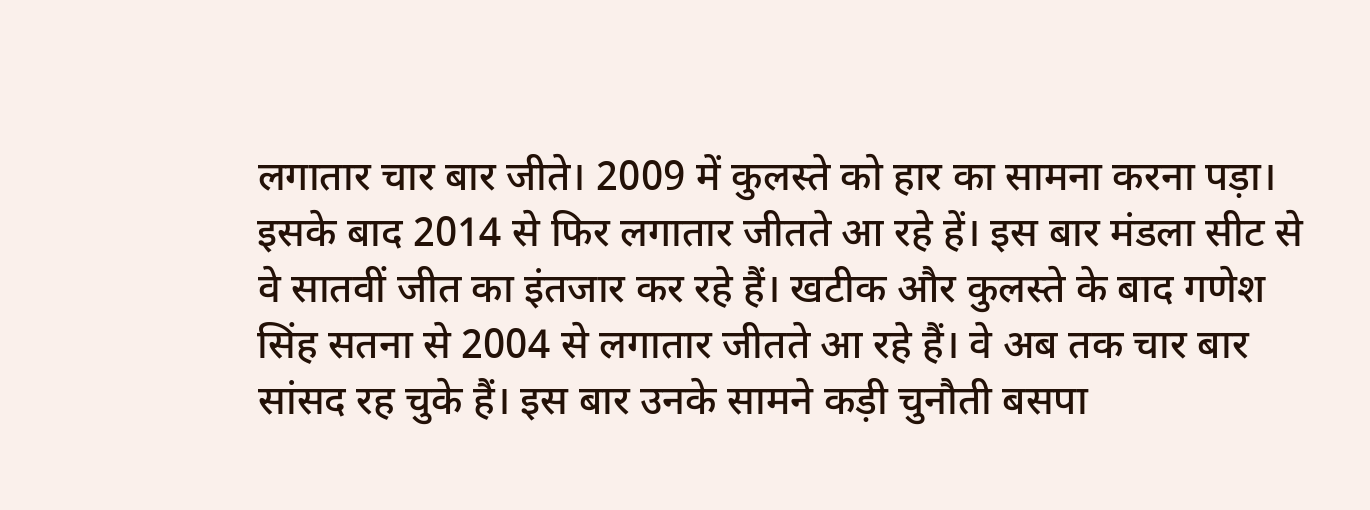लगातार चार बार जीते। 2009 में कुलस्ते को हार का सामना करना पड़ा। इसके बाद 2014 से फिर लगातार जीतते आ रहे हें। इस बार मंडला सीट से वे सातवीं जीत का इंतजार कर रहे हैं। खटीक और कुलस्ते के बाद गणेश सिंह सतना से 2004 से लगातार जीतते आ रहे हैं। वे अब तक चार बार सांसद रह चुके हैं। इस बार उनके सामने कड़ी चुनौती बसपा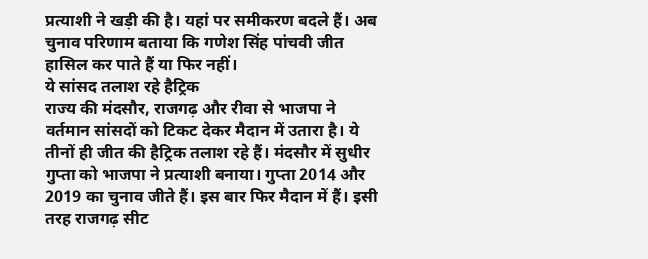प्रत्याशी ने खड़ी की है। यहां पर समीकरण बदले हैं। अब चुनाव परिणाम बताया कि गणेश सिंह पांचवी जीत हासिल कर पाते हैं या फिर नहीं।
ये सांसद तलाश रहे हैट्रिक
राज्य की मंदसौर, राजगढ़ और रीवा से भाजपा ने वर्तमान सांसदों को टिकट देकर मैदान में उतारा है। ये तीनों ही जीत की हैट्रिक तलाश रहे हैं। मंदसौर में सुधीर गुप्ता को भाजपा ने प्रत्याशी बनाया। गुप्ता 2014 और 2019 का चुनाव जीते हैं। इस बार फिर मैदान में हैं। इसी तरह राजगढ़ सीट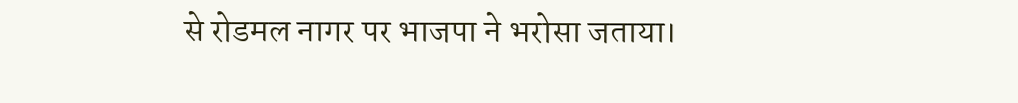से रोडमल नागर पर भाजपा ने भरोसा जताया।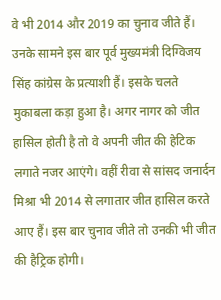वे भी 2014 और 2019 का चुनाव जीते हैं। उनके सामने इस बार पूर्व मुख्यमंत्री दिग्विजय सिंह कांग्रेस के प्रत्याशी हैं। इसके चलते मुकाबला कड़ा हुआ है। अगर नागर को जीत हासिल होती है तो वे अपनी जीत की हेटिक लगाते नजर आएंगे। वहीं रीवा से सांसद जनार्दन मिश्रा भी 2014 से लगातार जीत हासिल करते आए हैं। इस बार चुनाव जीते तो उनकी भी जीत की हैट्रिक होगी।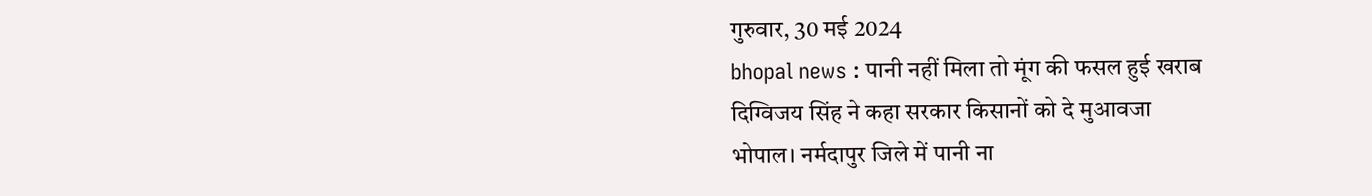गुरुवार, 30 मई 2024
bhopal news : पानी नहीं मिला तो मूंग की फसल हुई खराब
दिग्विजय सिंह ने कहा सरकार किसानों को दे मुआवजा
भोपाल। नर्मदापुर जिले में पानी ना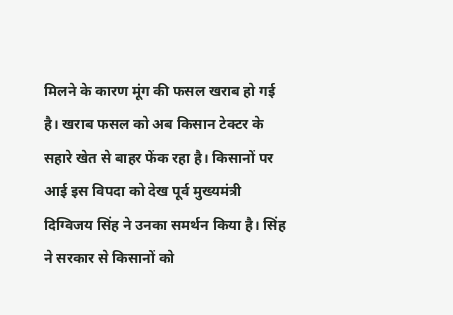मिलने के कारण मूंग की फसल खराब हो गई है। खराब फसल को अब किसान टेक्टर के सहारे खेत से बाहर फेंक रहा है। किसानों पर आई इस विपदा को देख पूर्व मुख्यमंत्री दिग्विजय सिंह ने उनका समर्थन किया है। सिंह ने सरकार से किसानों को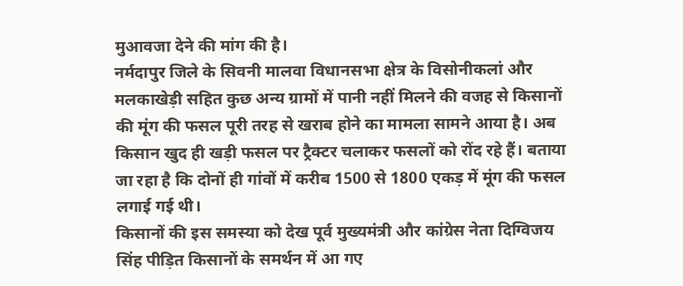मुआवजा देने की मांग की है।
नर्मदापुर जिले के सिवनी मालवा विधानसभा क्षेत्र के विसोनीकलां और मलकाखेड़ी सहित कुछ अन्य ग्रामों में पानी नहीं मिलने की वजह से किसानों की मूंग की फसल पूरी तरह से खराब होने का मामला सामने आया है। अब किसान खुद ही खड़ी फसल पर ट्रैक्टर चलाकर फसलों को रोंद रहे हैं। बताया जा रहा है कि दोनों ही गांवों में करीब 1500 से 1800 एकड़ में मूंग की फसल लगाई गई थी।
किसानों की इस समस्या को देख पूर्व मुख्यमंत्री और कांग्रेस नेता दिग्विजय सिंह पीड़ित किसानों के समर्थन में आ गए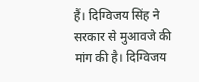हैं। दिग्विजय सिंह ने सरकार से मुआवजे की मांग की है। दिग्विजय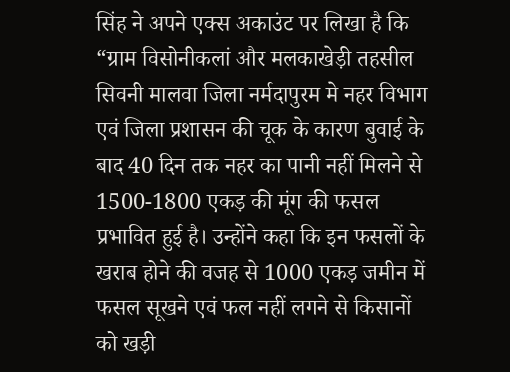सिंह ने अपने एक्स अकाउंट पर लिखा है कि “ग्राम विसोनीकलां और मलकाखेड़ी तहसील सिवनी मालवा जिला नर्मदापुरम मे नहर विभाग एवं जिला प्रशासन की चूक के कारण बुवाई के बाद 40 दिन तक नहर का पानी नहीं मिलने से 1500-1800 एकड़ की मूंग की फसल प्रभावित हुई है। उन्होंने कहा कि इन फसलों के खराब होने की वजह से 1000 एकड़ जमीन में फसल सूखने एवं फल नहीं लगने से किसानों को खड़ी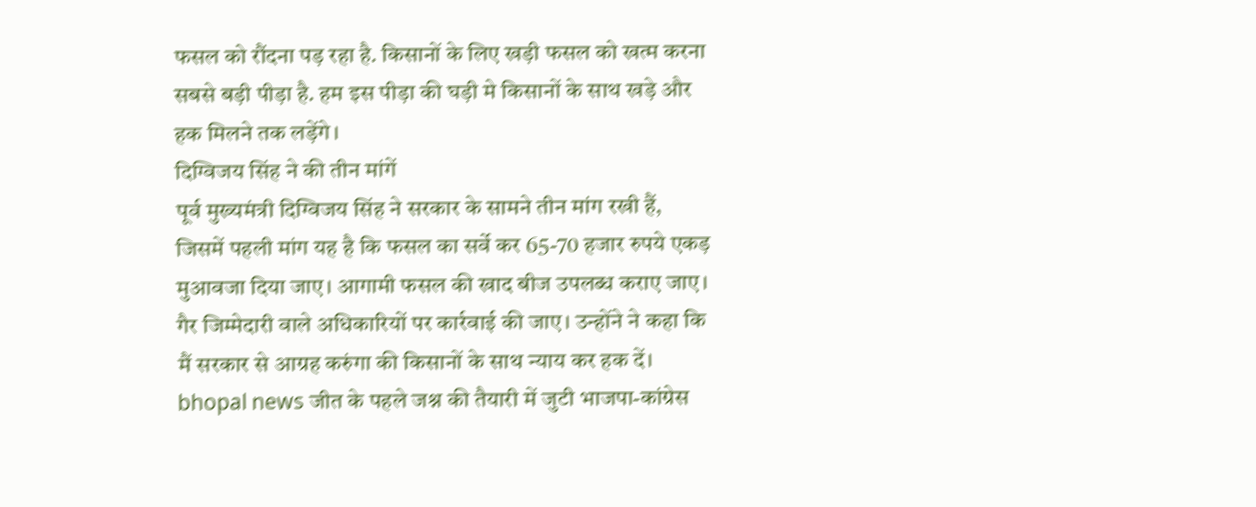फसल को रौंदना पड़ रहा है. किसानों के लिए खड़ी फसल को खत्म करना सबसे बड़ी पीड़ा है. हम इस पीड़ा की घड़ी मे किसानों के साथ खड़े और हक मिलने तक लड़ेंगे।
दिग्विजय सिंह ने की तीन मांगें
पूर्व मुख्यमंत्री दिग्विजय सिंह ने सरकार के सामने तीन मांग रखी हैं, जिसमें पहली मांग यह है कि फसल का सर्वे कर 65-70 हजार रुपये एकड़ मुआवजा दिया जाए। आगामी फसल की खाद बीज उपलब्ध कराए जाए। गैर जिम्मेदारी वाले अधिकारियों पर कार्रवाई की जाए। उन्होंने ने कहा कि मैं सरकार से आग्रह करुंगा की किसानों के साथ न्याय कर हक दें।
bhopal news जीत के पहले जश्न की तैयारी में जुटी भाजपा-कांग्रेस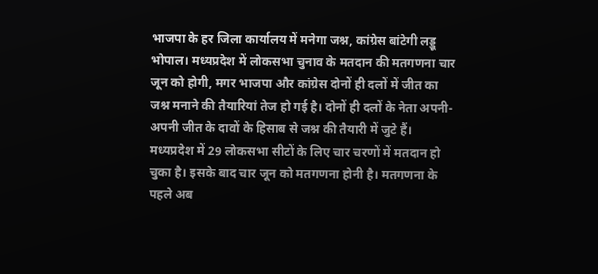भाजपा के हर जिला कार्यालय में मनेगा जश्न, कांग्रेस बांटेगी लड्डू
भोपाल। मध्यप्रदेश में लोकसभा चुनाव के मतदान की मतगणना चार जून को होगी, मगर भाजपा और कांग्रेस दोनों ही दलों में जीत का जश्न मनाने की तैयारियां तेज हो गई है। दोनों ही दलों के नेता अपनी-अपनी जीत के दावों के हिसाब से जश्न की तैयारी में जुटे हैं।
मध्यप्रदेश में 29 लोकसभा सीटों के लिए चार चरणों में मतदान हो चुका है। इसके बाद चार जून को मतगणना होनी है। मतगणना के पहले अब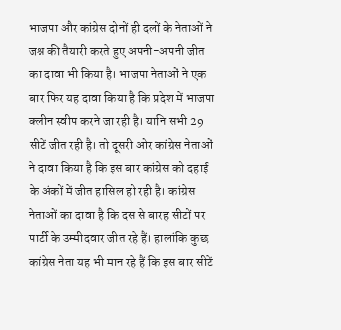भाजपा और कांग्रेस दोनों ही दलों के नेताओं ने जश्न की तैयारी करते हुए अपनी-अपनी जीत का दावा भी किया है। भाजपा नेताओं ने एक बार फिर यह दावा किया है कि प्रदेश में भाजपा क्लीन स्वीप करने जा रही है। यानि सभी 29 सीटें जीत रही है। तो दूसरी ओर कांग्रेस नेताओं ने दावा किया है कि इस बार कांग्रेस को दहाई के अंकों में जीत हासिल हो रही है। कांग्रेस नेताओं का दावा है कि दस से बारह सीटों पर पार्टी के उम्मीदवार जीत रहे हैं। हालांकि कुछ कांग्रेस नेता यह भी मान रहे हैं कि इस बार सीटें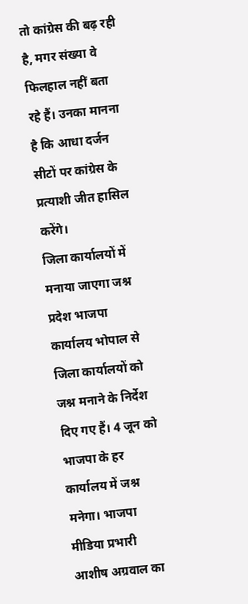तो कांग्रेस की बढ़ रही है, मगर संख्या वे फिलहाल नहीं बता रहे हैं। उनका मानना है कि आधा दर्जन सीटों पर कांग्रेस के प्रत्याशी जीत हासिल करेंगे।
जिला कार्यालयों में मनाया जाएगा जश्न
प्रदेश भाजपा कार्यालय भोपाल से जिला कार्यालयों को जश्न मनाने के निर्देश दिए गए हैं। 4 जून को भाजपा के हर कार्यालय में जश्न मनेगा। भाजपा मीडिया प्रभारी आशीष अग्रवाल का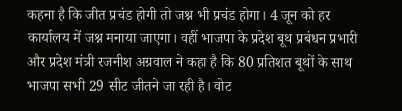कहना है कि जीत प्रचंड होगी तो जश्न भी प्रचंड होगा। 4 जून को हर कार्यालय में जश्न मनाया जाएगा। वहीं भाजपा के प्रदेश बूथ प्रबंधन प्रभारी और प्रदेश मंत्री रजनीश अग्रवाल ने कहा है कि 80 प्रतिशत बूथों के साथ भाजपा सभी 29 सीट जीतने जा रही है। वोट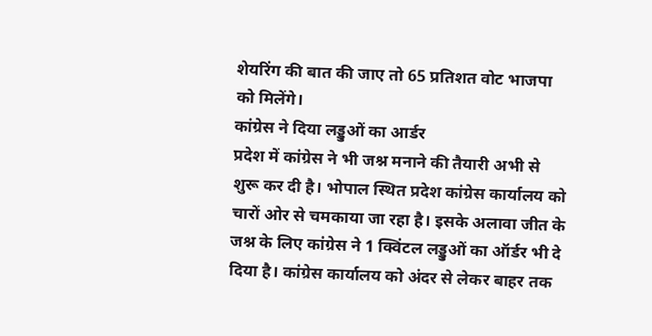शेयरिंग की बात की जाए तो 65 प्रतिशत वोट भाजपा को मिलेंगे।
कांग्रेस ने दिया लड्डुओं का आर्डर
प्रदेश में कांग्रेस ने भी जश्न मनाने की तैयारी अभी से शुरू कर दी है। भोपाल स्थित प्रदेश कांग्रेस कार्यालय को चारों ओर से चमकाया जा रहा है। इसके अलावा जीत के जश्न के लिए कांग्रेस ने 1 क्विंटल लड्डुओं का ऑर्डर भी दे दिया है। कांग्रेस कार्यालय को अंदर से लेकर बाहर तक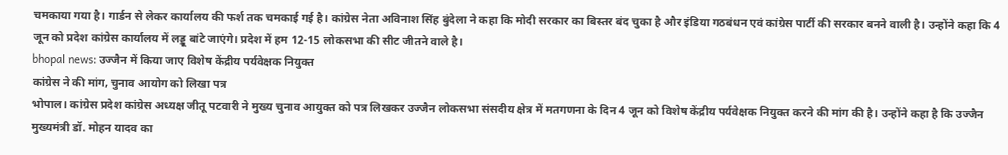चमकाया गया है। गार्डन से लेकर कार्यालय की फर्श तक चमकाई गई है। कांग्रेस नेता अविनाश सिंह बुंदेला ने कहा कि मोदी सरकार का बिस्तर बंद चुका है और इंडिया गठबंधन एवं कांग्रेस पार्टी की सरकार बनने वाली है। उन्होंने कहा कि 4 जून को प्रदेश कांग्रेस कार्यालय में लड्डू बांटे जाएंगे। प्रदेश में हम 12-15 लोकसभा की सीट जीतने वाले है।
bhopal news: उज्जैन में किया जाए विशेष केंद्रीय पर्यवेक्षक नियुक्त
कांग्रेस ने की मांग, चुनाव आयोग को लिखा पत्र
भोपाल। कांग्रेस प्रदेश कांग्रेस अध्यक्ष जीतू पटवारी ने मुख्य चुनाव आयुक्त को पत्र लिखकर उज्जैन लोकसभा संसदीय क्षेत्र में मतगणना के दिन 4 जून को विशेष केंद्रीय पर्यवेक्षक नियुक्त करने की मांग की है। उन्होंने कहा है कि उज्जैन मुख्यमंत्री डॉ. मोहन यादव का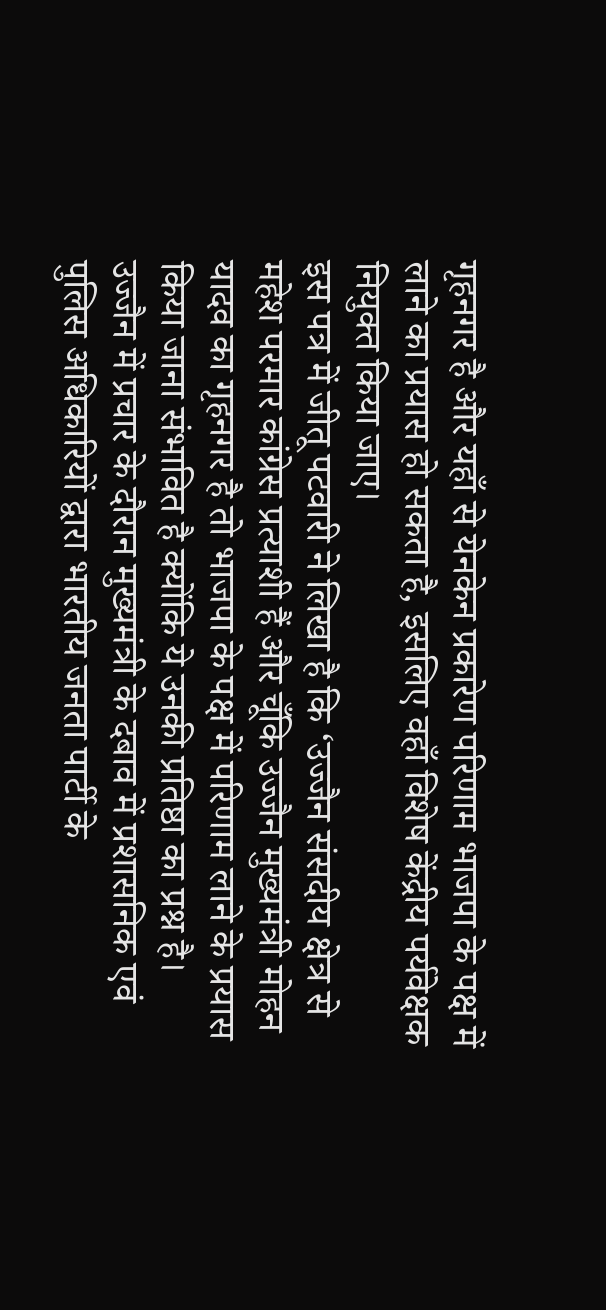गृहनगर है और यहाँ से येनकेन प्रकारेण परिणाम भाजपा के पक्ष में लाने का प्रयास हो सकता है, इसलिए वहाँ विशेष केंद्रीय पर्यवेक्षक नियुक्त किया जाए।
इस पत्र में जीतू पटवारी ने लिखा है कि ‘उज्जैन संसदीय क्षेत्र से महेश परमार कांग्रेस प्रत्याशी हैं और चूँकि उज्जैन मुख्यमंत्री मोहन यादव का गृहनगर है तो भाजपा के पक्ष में परिणाम लाने के प्रयास किया जाना संभावित है क्योंकि ये उनकी प्रतिष्ठा का प्रश्न है। उज्जैन में प्रचार के दौरान मुख्यमंत्री के दबाव में प्रशासनिक एवं पुलिस अधिकारियों द्वारा भारतीय जनता पार्टी के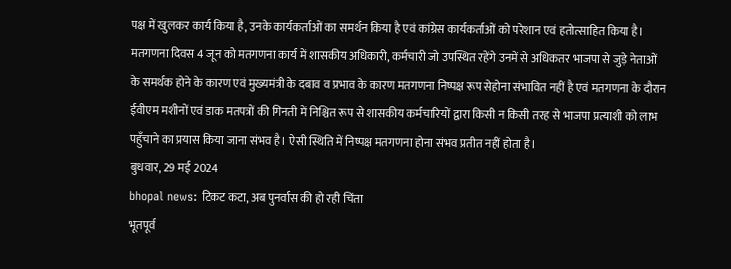पक्ष में खुलकर कार्य किया है, उनके कार्यकर्ताओं का समर्थन किया है एवं कांग्रेस कार्यकर्ताओं को परेशान एवं हतोत्साहित किया है। मतगणना दिवस 4 जून को मतगणना कार्य में शासकीय अधिकारी, कर्मचारी जो उपस्थित रहेंगे उनमें से अधिकतर भाजपा से जुड़े नेताओं के समर्थक होने के कारण एवं मुख्यमंत्री के दबाव व प्रभाव के कारण मतगणना निष्पक्ष रूप सेहोना संभावित नहीं है एवं मतगणना के दौरान ईवीएम मशीनों एवं डाक मतपत्रों की गिनती में निश्चित रूप से शासकीय कर्मचारियों द्वारा किसी न किसी तरह से भाजपा प्रत्याशी को लाभ पहुँचाने का प्रयास किया जाना संभव है। ऐसी स्थिति में निष्पक्ष मतगणना होना संभव प्रतीत नहीं होता है।
बुधवार, 29 मई 2024
bhopal news: टिकट कटा, अब पुनर्वास की हो रही चिंता
भूतपूर्व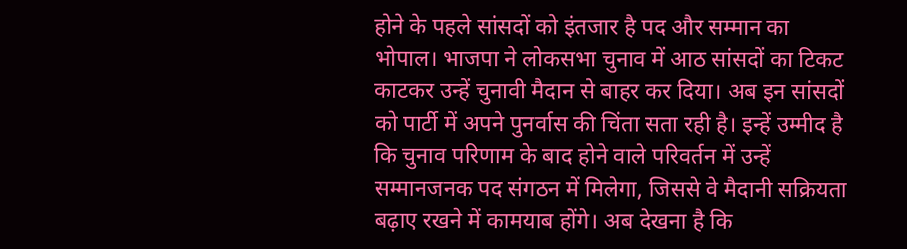होने के पहले सांसदों को इंतजार है पद और सम्मान का
भोपाल। भाजपा ने लोकसभा चुनाव में आठ सांसदों का टिकट काटकर उन्हें चुनावी मैदान से बाहर कर दिया। अब इन सांसदों को पार्टी में अपने पुनर्वास की चिंता सता रही है। इन्हें उम्मीद है कि चुनाव परिणाम के बाद होने वाले परिवर्तन में उन्हें सम्मानजनक पद संगठन में मिलेगा, जिससे वे मैदानी सक्रियता बढ़ाए रखने में कामयाब होंगे। अब देखना है कि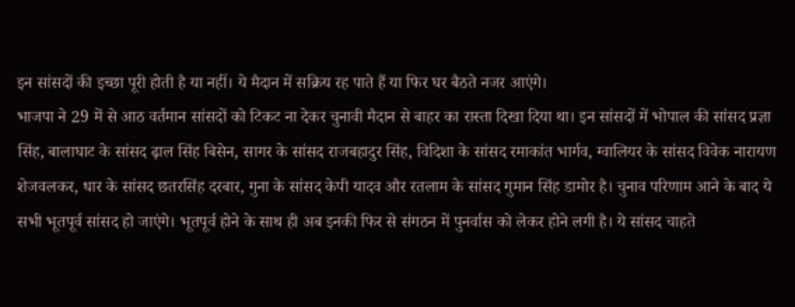इन सांसदों की इच्छा पूरी होती है या नहीं। ये मैदान में सक्रिय रह पाते हैं या फिर घर बैठते नजर आएंगे।
भाजपा ने 29 में से आठ वर्तमान सांसदों को टिकट ना देकर चुनावी मैदान से बाहर का रास्ता दिखा दिया था। इन सांसदों में भोपाल की सांसद प्रज्ञा सिंह, बालाघाट के सांसद ढ़ाल सिंह बिसेन, सागर के सांसद राजबहादुर सिंह, विदिशा के सांसद रमाकांत भार्गव, ग्वालियर के सांसद विवेक नारायण शेजवलकर, धार के सांसद छतरसिंह दरबार, गुना के सांसद केपी यादव और रतलाम के सांसद गुमान सिंह डामोर है। चुनाव परिणाम आने के बाद ये सभी भूतपूर्व सांसद हो जाएंगे। भूतपूर्व होने के साथ ही अब इनकी फिर से संगठन में पुनर्वास को लेकर होने लगी है। ये सांसद चाहते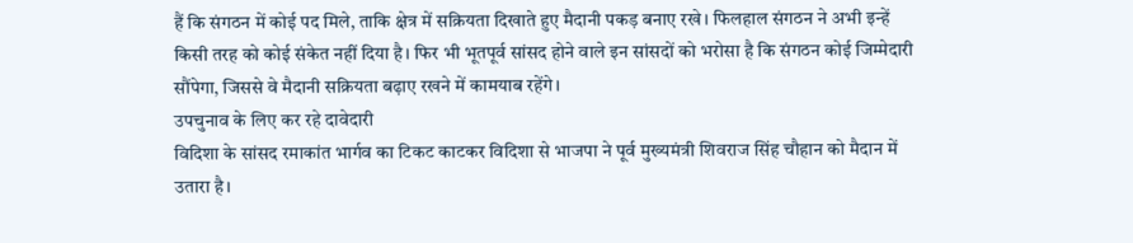हैं कि संगठन में कोई पद मिले, ताकि क्षेत्र में सक्रियता दिखाते हुए मैदानी पकड़ बनाए रखे। फिलहाल संगठन ने अभी इन्हें किसी तरह को कोई संकेत नहीं दिया है। फिर भी भूतपूर्व सांसद होने वाले इन सांसदों को भरोसा है कि संगठन कोई जिम्मेदारी सौंपेगा, जिससे वे मैदानी सक्रियता बढ़ाए रखने में कामयाब रहेंगे।
उपचुनाव के लिए कर रहे दावेदारी
विदिशा के सांसद रमाकांत भार्गव का टिकट काटकर विदिशा से भाजपा ने पूर्व मुख्यमंत्री शिवराज सिंह चौहान को मैदान में उतारा है।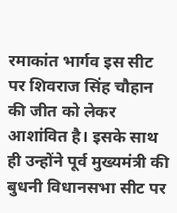रमाकांत भार्गव इस सीट पर शिवराज सिंह चौहान की जीत को लेकर आशांवित है। इसके साथ ही उन्होंने पूर्व मुख्यमंत्री की बुधनी विधानसभा सीट पर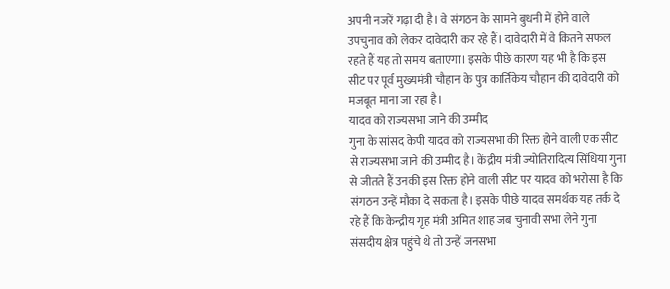अपनी नजरें गढ़ा दी है। वे संगठन के सामने बुधनी में होने वाले उपचुनाव को लेकर दावेदारी कर रहे हैं। दावेदारी में वे कितने सफल रहते हैं यह तो समय बताएगा। इसके पीछे कारण यह भी है कि इस सीट पर पूर्व मुख्यमंत्री चौहान के पुत्र कार्तिकेय चौहान की दावेदारी को मजबूत माना जा रहा है।
यादव को राज्यसभा जाने की उम्मीद
गुना के सांसद केपी यादव को राज्यसभा की रिक्त होने वाली एक सीट से राज्यसभा जाने की उम्मीद है। केंद्रीय मंत्री ज्योतिरादित्य सिंधिया गुना से जीतते हैं उनकी इस रिक्त होने वाली सीट पर यादव को भरोसा है कि संगठन उन्हें मौका दे सकता है। इसके पीछे यादव समर्थक यह तर्क दे रहे हैं कि केन्द्रीय गृह मंत्री अमित शाह जब चुनावी सभा लेने गुना संसदीय क्षेत्र पहुंचे थे तो उन्हें जनसभा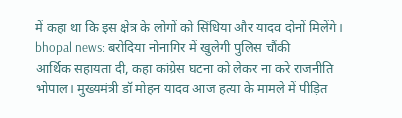में कहा था कि इस क्षेत्र के लोगों को सिंधिया और यादव दोनों मिलेंगे।
bhopal news: बरोदिया नोनागिर में खुलेगी पुलिस चौंकी
आर्थिक सहायता दी, कहा कांग्रेस घटना को लेकर ना करे राजनीति
भोपाल। मुख्यमंत्री डॉ मोहन यादव आज हत्या के मामले में पीड़ित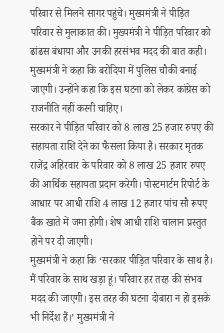परिवार से मिलने सागर पहुंचे। मुख्यमंत्री ने पीड़ित परिवार से मुलाकात की। मुख्यमंत्री ने पीड़ित परिवार को ढांढस बंधाया और उनकी हरसंभव मदद की बात कही। मुख्यमंत्री ने कहा कि बरोदिया में पुलिस चौकी बनाई जाएगी। उन्होंने कहा कि इस घटना को लेकर कांग्रेस को राजनीति नहीं करनी चाहिए।
सरकार ने पीड़ित परिवार को 8 लाख 25 हजार रुपए की सहायता राशि देने का फैसला किया है। सरकार मृतक राजेंद्र अहिरवार के परिवार को 8 लाख 25 हजार रुपए की आर्थिक सहायता प्रदान करेगी। पोस्टमार्टम रिपोर्ट के आधार पर आधी राशि 4 लाख 12 हजार पांच सौ रूपए बैंक खाते में जमा होगी। शेष आधी राशि चालान प्रस्तुत होने पर दी जाएगी।
मुख्यमंत्री ने कहा कि ‘सरकार पीड़ित परिवार के साथ है। मैं परिवार के साथ खड़ा हूं। परिवार हर तरह की संभव मदद की जाएगी। इस तरह की घटना दोबारा न हो इसके भी निर्देश हैं।’ मुख्यमंत्री ने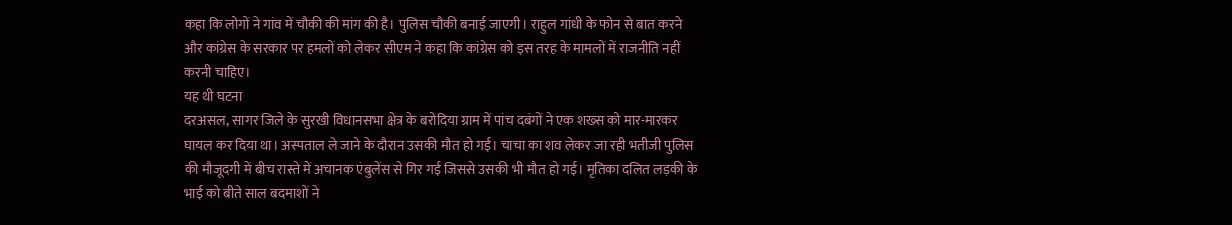कहा कि लोगों ने गांव में चौकी की मांग की है। पुलिस चौकी बनाई जाएगी। राहुल गांधी के फोन से बात करने और कांग्रेस के सरकार पर हमलों को लेकर सीएम ने कहा कि कांग्रेस को इस तरह के मामलों में राजनीति नहीं करनी चाहिए।
यह थी घटना
दरअसल, सागर जिले के सुरखी विधानसभा क्षेत्र के बरोदिया ग्राम में पांच दबंगों ने एक शख्स को मार-मारकर घायल कर दिया था। अस्पताल ले जाने के दौरान उसकी मौत हो गई। चाचा का शव लेकर जा रही भतीजी पुलिस की मौजूदगी में बीच रास्ते में अचानक एंबुलेंस से गिर गई जिससे उसकी भी मौत हो गई। मृतिका दलित लड़की के भाई को बीते साल बदमाशों ने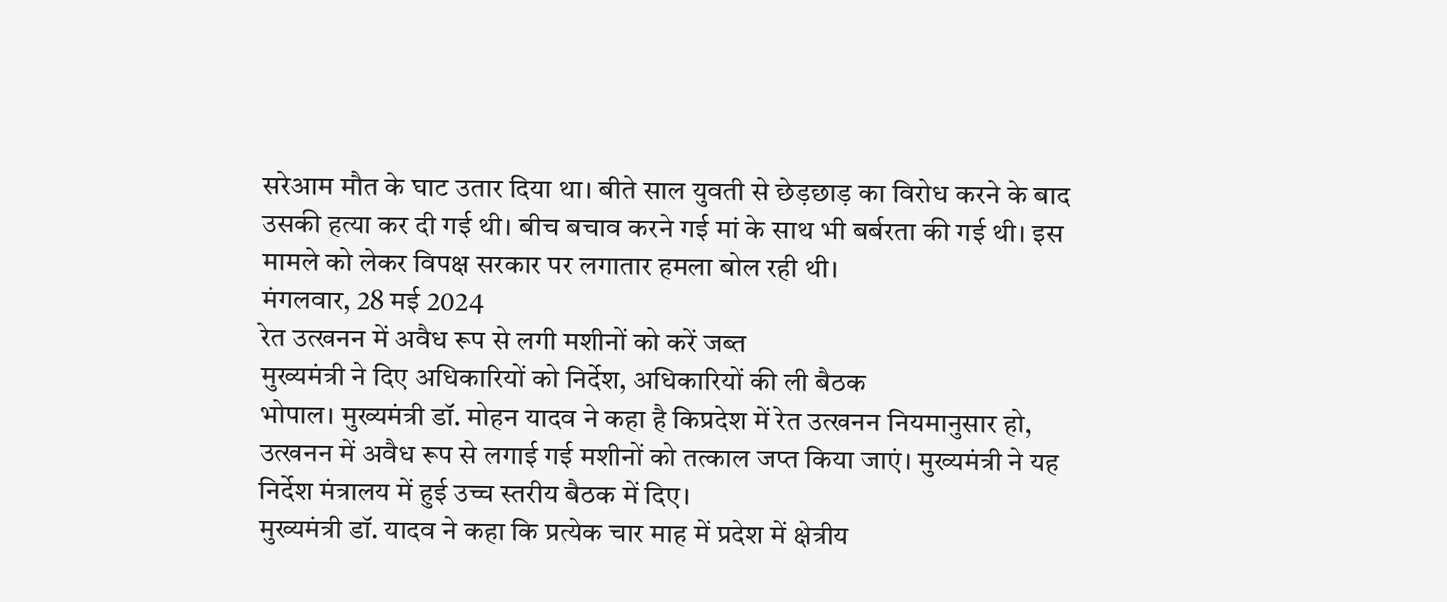सरेआम मौत के घाट उतार दिया था। बीते साल युवती से छेड़छाड़ का विरोध करने के बाद उसकी हत्या कर दी गई थी। बीच बचाव करने गई मां के साथ भी बर्बरता की गई थी। इस मामले को लेकर विपक्ष सरकार पर लगातार हमला बोल रही थी।
मंगलवार, 28 मई 2024
रेत उत्खनन में अवैध रूप से लगी मशीनों को करें जब्त
मुख्यमंत्री ने दिए अधिकारियों को निर्देश, अधिकारियों की ली बैठक
भोपाल। मुख्यमंत्री डॉ. मोहन यादव ने कहा है किप्रदेश में रेत उत्खनन नियमानुसार हो, उत्खनन में अवैध रूप से लगाई गई मशीनों को तत्काल जप्त किया जाएं। मुख्यमंत्री ने यह निर्देश मंत्रालय में हुई उच्च स्तरीय बैठक में दिए।
मुख्यमंत्री डॉ. यादव ने कहा कि प्रत्येक चार माह में प्रदेश में क्षेत्रीय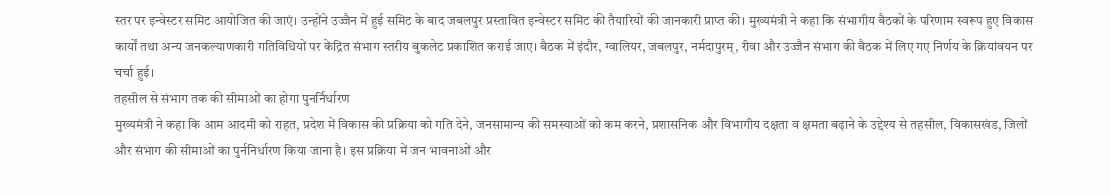स्तर पर इन्वेस्टर समिट आयोजित की जाएं। उन्होंने उज्जैन में हुई समिट के बाद जबलपुर प्रस्तावित इन्वेस्टर समिट की तैयारियों की जानकारी प्राप्त की। मुख्यमंत्री ने कहा कि संभागीय बैठकों के परिणाम स्वरूप हुए विकास कार्यों तथा अन्य जनकल्याणकारी गतिविधियों पर केंद्रित संभाग स्तरीय बुकलेट प्रकाशित कराई जाए। बैठक में इंदौर, ग्वालियर, जबलपुर, नर्मदापुरम्, रीवा और उज्जैन संभाग की बैठक में लिए गए निर्णय के क्रियांवयन पर चर्चा हुई।
तहसील से संभाग तक की सीमाओं का होगा पुनर्निर्धारण
मुख्यमंत्री ने कहा कि आम आदमी को राहत, प्रदेश में विकास की प्रक्रिया को गति देने, जनसामान्य की समस्याओं को कम करने, प्रशासनिक और विभागीय दक्षता व क्षमता बढ़ाने के उद्देश्य से तहसील, विकासखंड, जिलों और संभाग की सीमाओं का पुर्ननिर्धारण किया जाना है। इस प्रक्रिया में जन भावनाओं और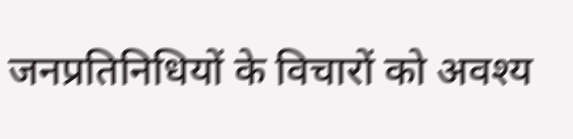जनप्रतिनिधियों के विचारों को अवश्य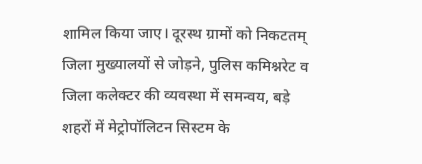शामिल किया जाए। दूरस्थ ग्रामों को निकटतम् जिला मुख्यालयों से जोड़ने, पुलिस कमिश्नरेट व जिला कलेक्टर की व्यवस्था में समन्वय, बड़े शहरों में मेट्रोपॉलिटन सिस्टम के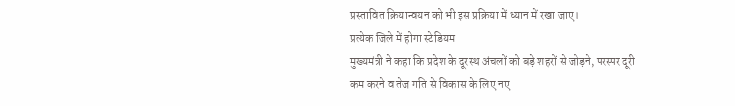प्रस्तावित क्रियान्वयन को भी इस प्रक्रिया में ध्यान में रखा जाए।
प्रत्येक जिले में होगा स्टेडियम
मुख्यमंत्री ने कहा कि प्रदेश के दूरस्थ अंचलों को बड़े शहरों से जोड़ने, परस्पर दूरी कम करने व तेज गति से विकास के लिए नए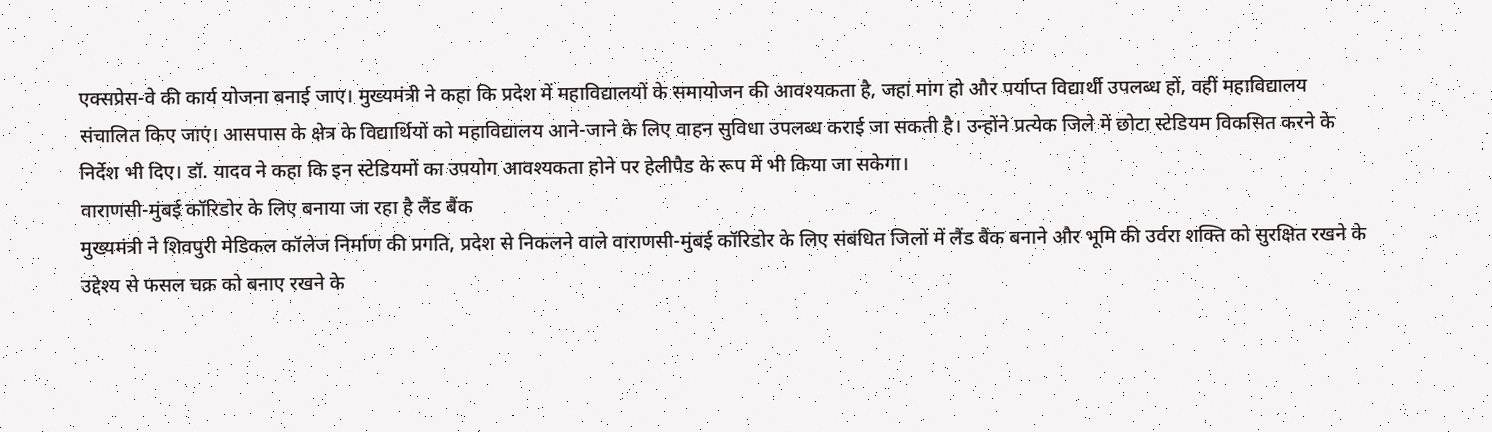एक्सप्रेस-वे की कार्य योजना बनाई जाए। मुख्यमंत्री ने कहा कि प्रदेश में महाविद्यालयों के समायोजन की आवश्यकता है, जहां मांग हो और पर्याप्त विद्यार्थी उपलब्ध हों, वहीं महाविद्यालय संचालित किए जाएं। आसपास के क्षेत्र के विद्यार्थियों को महाविद्यालय आने-जाने के लिए वाहन सुविधा उपलब्ध कराई जा सकती है। उन्होंने प्रत्येक जिले में छोटा स्टेडियम विकसित करने के निर्देश भी दिए। डॉ. यादव ने कहा कि इन स्टेडियमों का उपयोग आवश्यकता होने पर हेलीपैड के रूप में भी किया जा सकेगा।
वाराणसी-मुंबई कॉरिडोर के लिए बनाया जा रहा है लैंड बैंक
मुख्यमंत्री ने शिवपुरी मेडिकल कॉलेज निर्माण की प्रगति, प्रदेश से निकलने वाले वाराणसी-मुंबई कॉरिडोर के लिए संबंधित जिलों में लैंड बैंक बनाने और भूमि की उर्वरा शक्ति को सुरक्षित रखने के उद्देश्य से फसल चक्र को बनाए रखने के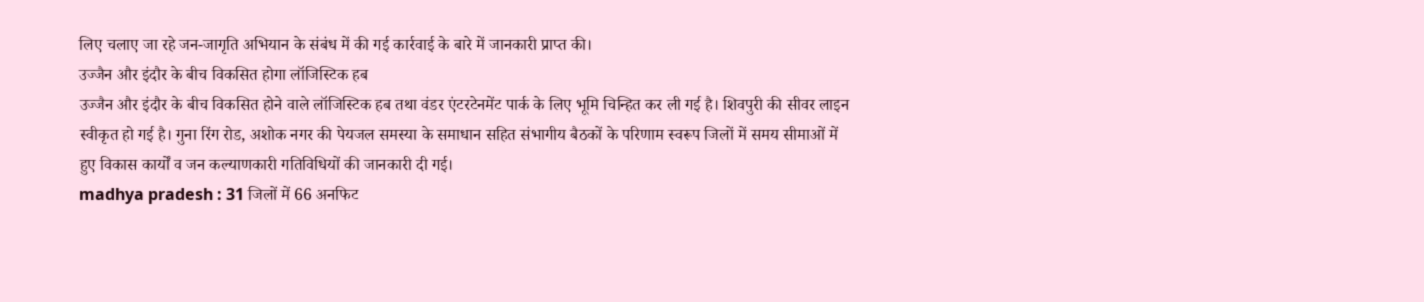लिए चलाए जा रहे जन-जागृति अभियान के संबंध में की गई कार्रवाई के बारे में जानकारी प्राप्त की।
उज्जैन और इंदौर के बीच विकसित होगा लॉजिस्टिक हब
उज्जैन और इंदौर के बीच विकसित होने वाले लॉजिस्टिक हब तथा वंडर एंटरटेनमेंट पार्क के लिए भूमि चिन्हित कर ली गई है। शिवपुरी की सीवर लाइन स्वीकृत हो गई है। गुना रिंग रोड, अशोक नगर की पेयजल समस्या के समाधान सहित संभागीय बैठकों के परिणाम स्वरूप जिलों में समय सीमाओं में हुए विकास कार्यों व जन कल्याणकारी गतिविधियों की जानकारी दी गई।
madhya pradesh : 31 जिलों में 66 अनफिट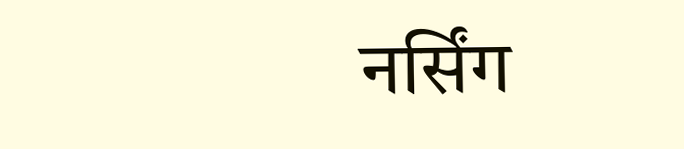नर्सिंग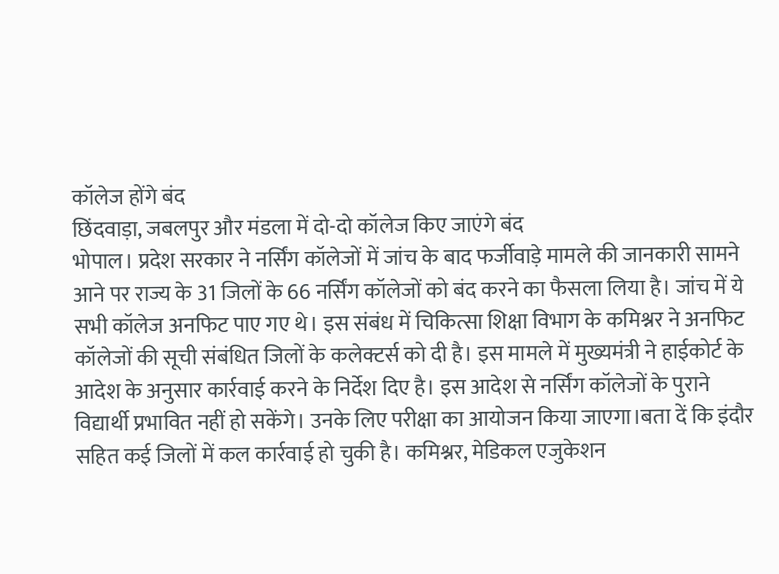कॉलेज होंगे बंद
छिंदवाड़ा, जबलपुर और मंडला में दो-दो कॉलेज किए जाएंगे बंद
भोपाल। प्रदेश सरकार ने नर्सिंग कॉलेजों में जांच के बाद फर्जीवाड़े मामले की जानकारी सामने आने पर राज्य के 31 जिलों के 66 नर्सिंग कॉलेजों को बंद करने का फैसला लिया है। जांच में ये सभी कॉलेज अनफिट पाए गए थे। इस संबंध में चिकित्सा शिक्षा विभाग के कमिश्नर ने अनफिट कॉलेजों की सूची संबंधित जिलों के कलेक्टर्स को दी है। इस मामले में मुख्यमंत्री ने हाईकोर्ट के आदेश के अनुसार कार्रवाई करने के निर्देश दिए है। इस आदेश से नर्सिंग कॉलेजों के पुराने विद्यार्थी प्रभावित नहीं हो सकेंगे। उनके लिए परीक्षा का आयोजन किया जाएगा।बता दें कि इंदौर सहित कई जिलों में कल कार्रवाई हो चुकी है। कमिश्नर, मेडिकल एजुकेशन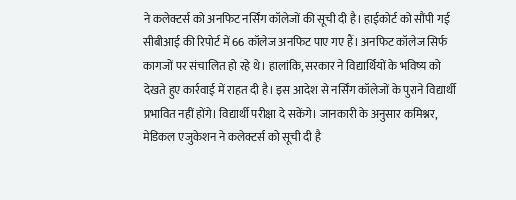ने कलेक्टर्स को अनफिट नर्सिंग कॉलेजों की सूची दी है। हाईकोर्ट को सौंपी गई सीबीआई की रिपोर्ट में 66 कॉलेज अनफिट पाए गए हैं। अनफिट कॉलेज सिर्फ कागजों पर संचालित हो रहे थे। हालांकि, सरकार ने विद्यार्थियों के भविष्य को देखते हुए कार्रवाई में राहत दी है। इस आदेश से नर्सिंग कॉलेजों के पुराने विद्यार्थी प्रभावित नहीं होंगे। विद्यार्थी परीक्षा दे सकेंगे। जानकारी के अनुसार कमिश्नर, मेडिकल एजुकेशन ने कलेक्टर्स को सूची दी है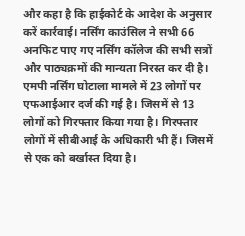और कहा है कि हाईकोर्ट के आदेश के अनुसार करें कार्रवाई। नर्सिंग काउंसिल ने सभी 66 अनफिट पाए गए नर्सिंग कॉलेज की सभी सत्रों और पाठ्यक्रमों की मान्यता निरस्त कर दी है। एमपी नर्सिंग घोटाला मामले में 23 लोगों पर एफआईआर दर्ज की गई है। जिसमें से 13 लोगों को गिरफ्तार किया गया है। गिरफ्तार लोगों में सीबीआई के अधिकारी भी हैं। जिसमें से एक को बर्खास्त दिया है।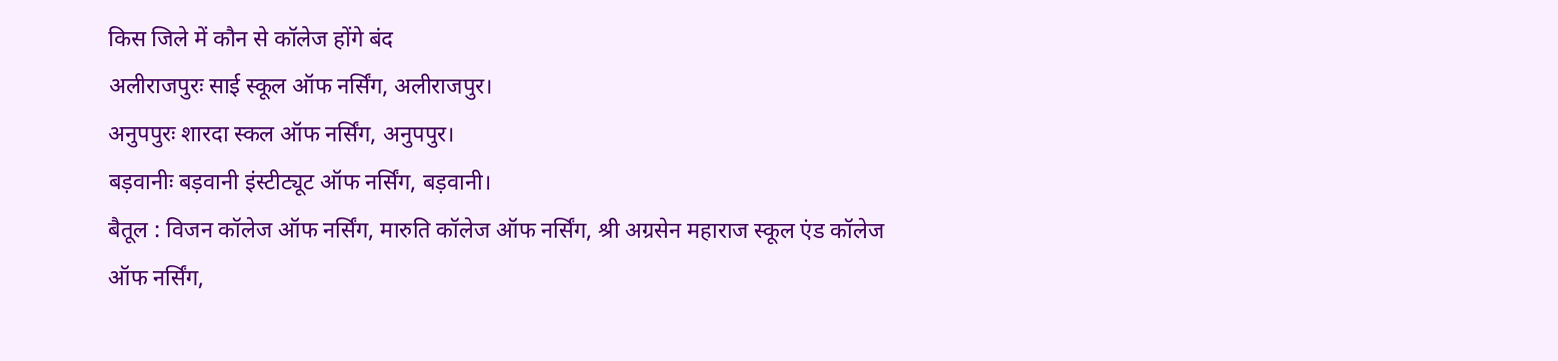किस जिले में कौन से कॉलेज होंगे बंद
अलीराजपुरः साई स्कूल ऑफ नर्सिंग, अलीराजपुर।
अनुपपुरः शारदा स्कल ऑफ नर्सिंग, अनुपपुर।
बड़वानीः बड़वानी इंस्टीट्यूट ऑफ नर्सिंग, बड़वानी।
बैतूल : विजन कॉलेज ऑफ नर्सिंग, मारुति कॉलेज ऑफ नर्सिंग, श्री अग्रसेन महाराज स्कूल एंड कॉलेज ऑफ नर्सिंग,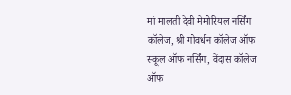मां मालती देवी मेमोरियल नर्सिंग कॉलेज, श्री गोवर्धन कॉलेज ऑफ स्कूल ऑफ नर्सिंग, वेंदास कॉलेज ऑफ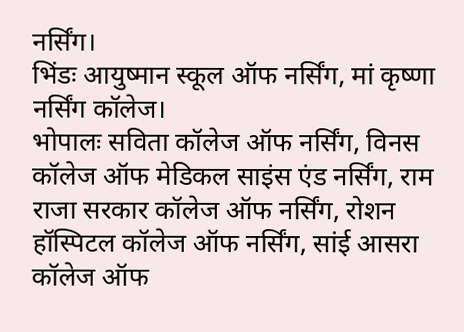नर्सिंग।
भिंडः आयुष्मान स्कूल ऑफ नर्सिंग, मां कृष्णा नर्सिंग कॉलेज।
भोपालः सविता कॉलेज ऑफ नर्सिंग, विनस कॉलेज ऑफ मेडिकल साइंस एंड नर्सिंग, राम राजा सरकार कॉलेज ऑफ नर्सिंग, रोशन हॉस्पिटल कॉलेज ऑफ नर्सिंग, सांई आसरा कॉलेज ऑफ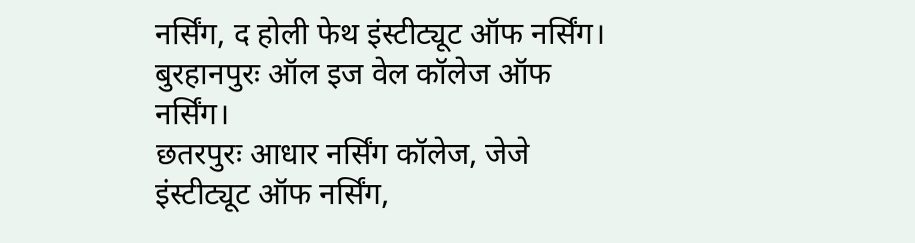नर्सिंग, द होली फेथ इंस्टीट्यूट ऑफ नर्सिंग।
बुरहानपुरः ऑल इज वेल कॉलेज ऑफ नर्सिंग।
छतरपुरः आधार नर्सिंग कॉलेज, जेजे इंस्टीट्यूट ऑफ नर्सिंग,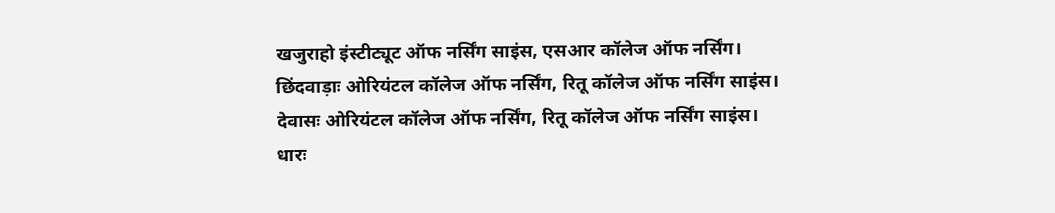खजुराहो इंस्टीट्यूट ऑफ नर्सिंग साइंस, एसआर कॉलेज ऑफ नर्सिंग।
छिंदवाड़ाः ओरियंटल कॉलेज ऑफ नर्सिंग, रितू कॉलेज ऑफ नर्सिंग साइंस।
देवासः ओरियंटल कॉलेज ऑफ नर्सिंग, रितू कॉलेज ऑफ नर्सिंग साइंस।
धारः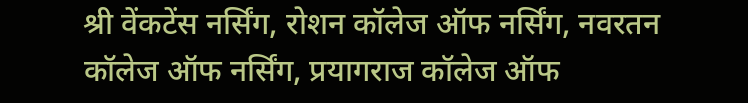श्री वेंकटेंस नर्सिंग, रोशन कॉलेज ऑफ नर्सिंग, नवरतन कॉलेज ऑफ नर्सिंग, प्रयागराज कॉलेज ऑफ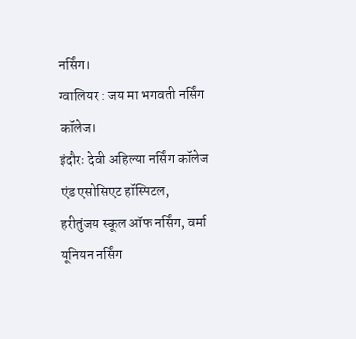नर्सिंग।
ग्वालियर : जय मा भगवती नर्सिंग कॉलेज।
इंदौरः देवी अहिल्या नर्सिंग कॉलेज एंड एसोसिएट हॉस्पिटल, हरीतुंजय स्कूल ऑफ नर्सिंग, वर्मा यूनियन नर्सिंग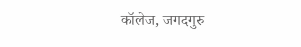कॉलेज, जगदगुरु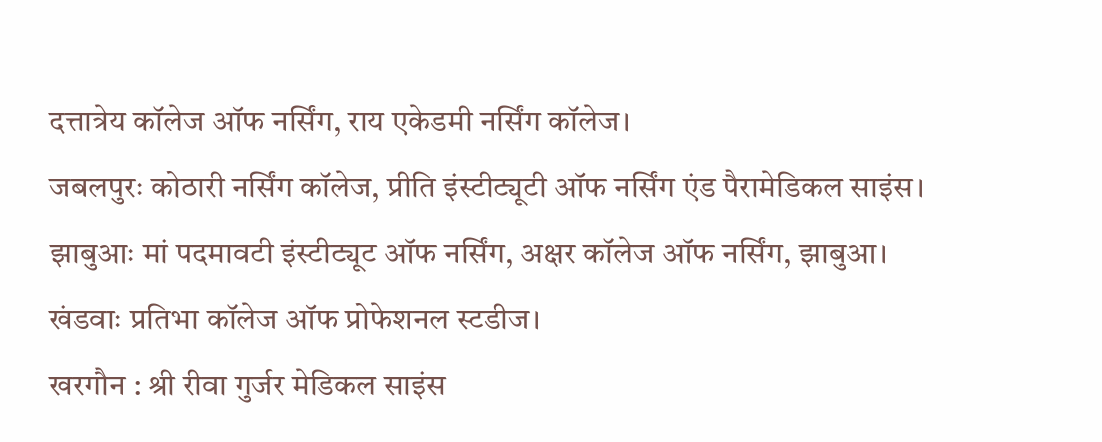दत्तात्रेय कॉलेज ऑफ नर्सिंग, राय एकेडमी नर्सिंग कॉलेज।
जबलपुरः कोठारी नर्सिंग कॉलेज, प्रीति इंस्टीट्यूटी ऑफ नर्सिंग एंड पैरामेडिकल साइंस।
झाबुआः मां पदमावटी इंस्टीट्यूट ऑफ नर्सिंग, अक्षर कॉलेज ऑफ नर्सिंग, झाबुआ।
खंडवाः प्रतिभा कॉलेज ऑफ प्रोफेशनल स्टडीज।
खरगौन : श्री रीवा गुर्जर मेडिकल साइंस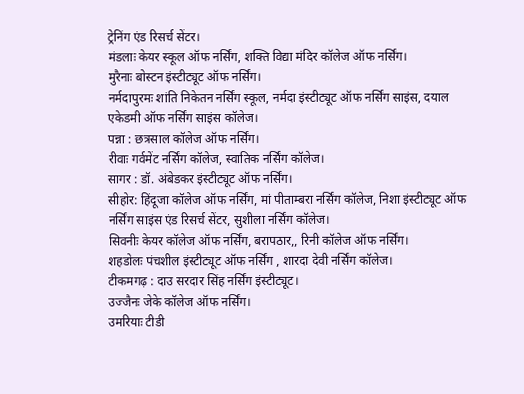ट्रेनिंग एंड रिसर्च सेंटर।
मंडलाः केयर स्कूल ऑफ नर्सिंग, शक्ति विद्या मंदिर कॉलेज ऑफ नर्सिंग।
मुरैनाः बोस्टन इंस्टीट्यूट ऑफ नर्सिंग।
नर्मदापुरमः शांति निकेतन नर्सिंग स्कूल, नर्मदा इंस्टीट्यूट ऑफ नर्सिंग साइंस, दयाल एकेडमी ऑफ नर्सिंग साइंस कॉलेज।
पन्ना : छत्रसाल कॉलेज ऑफ नर्सिंग।
रीवाः गर्वमेंट नर्सिंग कॉलेज, स्वातिक नर्सिंग कॉलेज।
सागर : डॉ. अंबेडकर इंस्टीट्यूट ऑफ नर्सिंग।
सीहोर: हिंदूजा कॉलेज ऑफ नर्सिंग, मां पीताम्बरा नर्सिंग कॉलेज, निशा इंस्टीट्यूट ऑफ नर्सिंग साइंस एंड रिसर्च सेंटर, सुशीला नर्सिंग कॉलेज।
सिवनीः केयर कॉलेज ऑफ नर्सिंग, बरापठार,, रिनी कॉलेज ऑफ नर्सिंग।
शहडोलः पंचशील इंस्टीट्यूट ऑफ नर्सिंग , शारदा देवी नर्सिंग कॉलेज।
टीकमगढ़ : दाउ सरदार सिंह नर्सिंग इंस्टीट्यूट।
उज्जैनः जेके कॉलेज ऑफ नर्सिंग।
उमरियाः टीडी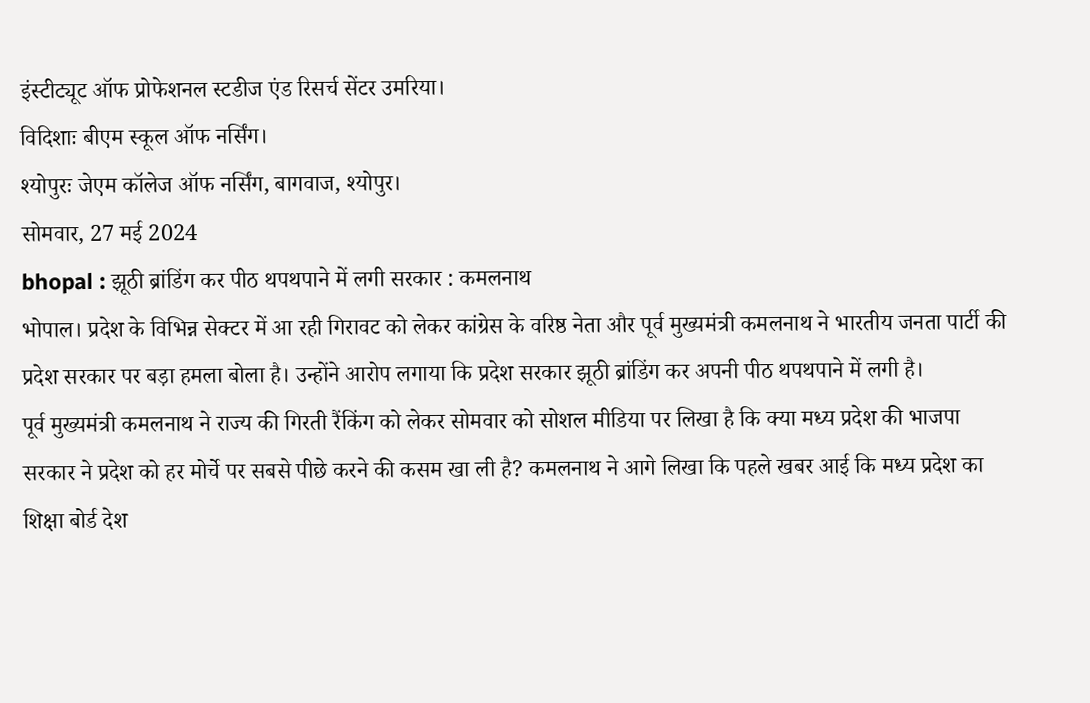इंस्टीट्यूट ऑफ प्रोफेशनल स्टडीज एंड रिसर्च सेंटर उमरिया।
विदिशाः बीएम स्कूल ऑफ नर्सिंग।
श्योपुरः जेएम कॉलेज ऑफ नर्सिंग, बागवाज, श्योपुर।
सोमवार, 27 मई 2024
bhopal : झूठी ब्रांडिंग कर पीठ थपथपाने में लगी सरकार : कमलनाथ
भोपाल। प्रदेश के विभिन्न सेक्टर में आ रही गिरावट को लेकर कांग्रेस के वरिष्ठ नेता और पूर्व मुख्यमंत्री कमलनाथ ने भारतीय जनता पार्टी की प्रदेश सरकार पर बड़ा हमला बोला है। उन्होंने आरोप लगाया कि प्रदेश सरकार झूठी ब्रांडिंग कर अपनी पीठ थपथपाने में लगी है।
पूर्व मुख्यमंत्री कमलनाथ ने राज्य की गिरती रैंकिंग को लेकर सोमवार को सोशल मीडिया पर लिखा है कि क्या मध्य प्रदेश की भाजपा सरकार ने प्रदेश को हर मोर्चे पर सबसे पीछे करने की कसम खा ली है? कमलनाथ ने आगे लिखा कि पहले खबर आई कि मध्य प्रदेश का शिक्षा बोर्ड देश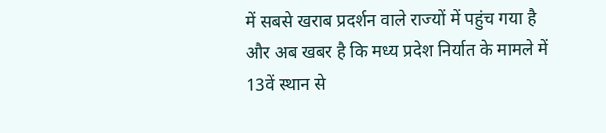में सबसे खराब प्रदर्शन वाले राज्यों में पहुंच गया है और अब खबर है कि मध्य प्रदेश निर्यात के मामले में 13वें स्थान से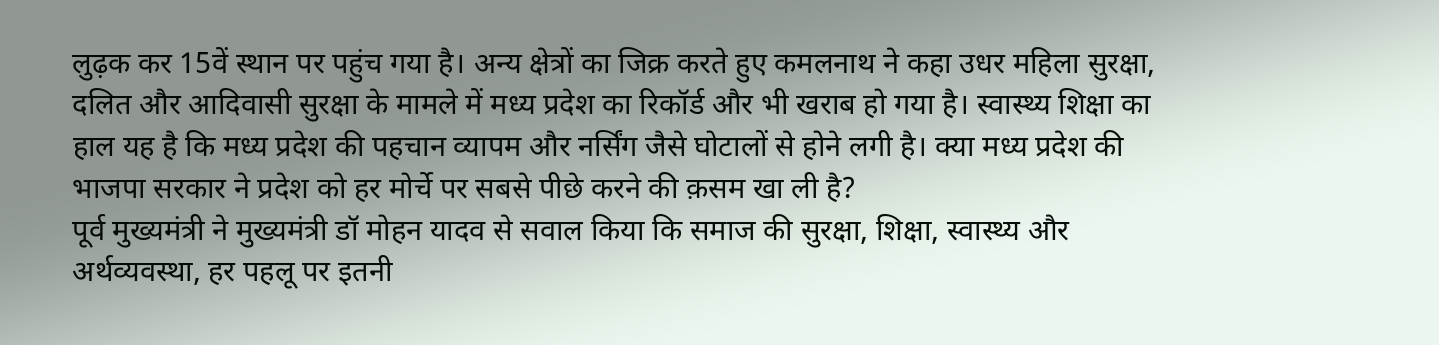लुढ़क कर 15वें स्थान पर पहुंच गया है। अन्य क्षेत्रों का जिक्र करते हुए कमलनाथ ने कहा उधर महिला सुरक्षा, दलित और आदिवासी सुरक्षा के मामले में मध्य प्रदेश का रिकॉर्ड और भी खराब हो गया है। स्वास्थ्य शिक्षा का हाल यह है कि मध्य प्रदेश की पहचान व्यापम और नर्सिंग जैसे घोटालों से होने लगी है। क्या मध्य प्रदेश की भाजपा सरकार ने प्रदेश को हर मोर्चे पर सबसे पीछे करने की क़सम खा ली है?
पूर्व मुख्यमंत्री ने मुख्यमंत्री डॉ मोहन यादव से सवाल किया कि समाज की सुरक्षा, शिक्षा, स्वास्थ्य और अर्थव्यवस्था, हर पहलू पर इतनी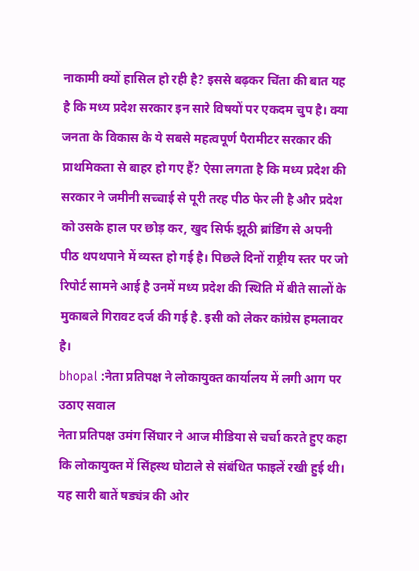नाकामी क्यों हासिल हो रही है? इससे बढ़कर चिंता की बात यह है कि मध्य प्रदेश सरकार इन सारे विषयों पर एकदम चुप है। क्या जनता के विकास के ये सबसे महत्वपूर्ण पैरामीटर सरकार की प्राथमिकता से बाहर हो गए हैं? ऐसा लगता है कि मध्य प्रदेश की सरकार ने जमीनी सच्चाई से पूरी तरह पीठ फेर ली है और प्रदेश को उसके हाल पर छोड़ कर, खुद सिर्फ झूठी ब्रांडिंग से अपनी पीठ थपथपाने में व्यस्त हो गई है। पिछले दिनों राष्ट्रीय स्तर पर जो रिपोर्ट सामने आई है उनमें मध्य प्रदेश की स्थिति में बीते सालों के मुकाबले गिरावट दर्ज की गई है. इसी को लेकर कांग्रेस हमलावर है।
bhopal :नेता प्रतिपक्ष ने लोकायुक्त कार्यालय में लगी आग पर उठाए सवाल
नेता प्रतिपक्ष उमंग सिंघार ने आज मीडिया से चर्चा करते हुए कहा कि लोकायुक्त में सिंहस्थ घोटाले से संबंधित फाइलें रखी हुई थी। यह सारी बातें षड्यंत्र की ओर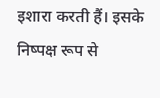इशारा करती हैं। इसके निष्पक्ष रूप से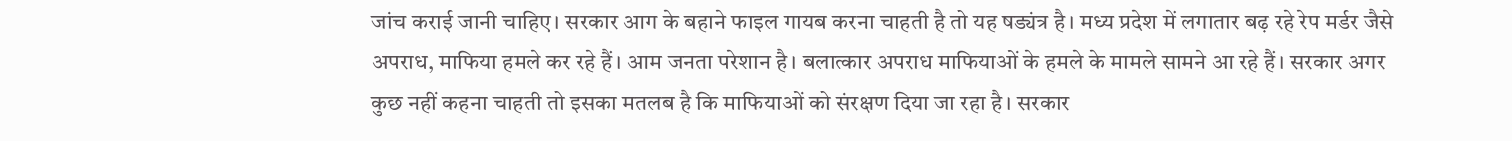जांच कराई जानी चाहिए। सरकार आग के बहाने फाइल गायब करना चाहती है तो यह षड्यंत्र है। मध्य प्रदेश में लगातार बढ़ रहे रेप मर्डर जैसे अपराध, माफिया हमले कर रहे हैं। आम जनता परेशान है। बलात्कार अपराध माफियाओं के हमले के मामले सामने आ रहे हैं। सरकार अगर कुछ नहीं कहना चाहती तो इसका मतलब है कि माफियाओं को संरक्षण दिया जा रहा है। सरकार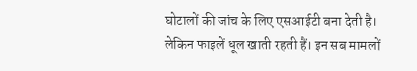घोटालों की जांच के लिए एसआईटी बना देती है। लेकिन फाइलें धूल खाती रहती हैं। इन सब मामलों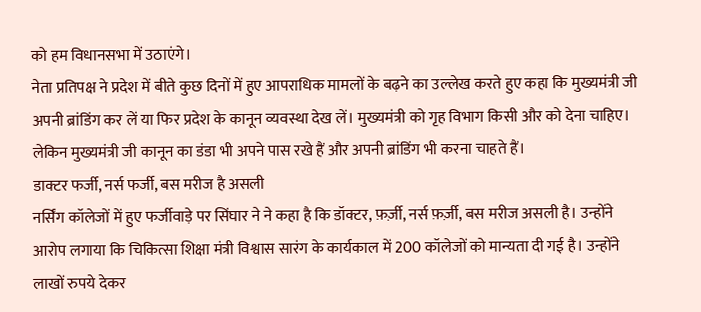को हम विधानसभा में उठाएंगे।
नेता प्रतिपक्ष ने प्रदेश में बीते कुछ दिनों में हुए आपराधिक मामलों के बढ़ने का उल्लेख करते हुए कहा कि मुख्यमंत्री जी अपनी ब्रांडिंग कर लें या फिर प्रदेश के कानून व्यवस्था देख लें। मुख्यमंत्री को गृह विभाग किसी और को देना चाहिए। लेकिन मुख्यमंत्री जी कानून का डंडा भी अपने पास रखे हैं और अपनी ब्रांडिंग भी करना चाहते हैं।
डाक्टर फर्जी, नर्स फर्जी, बस मरीज है असली
नर्सिंग कॉलेजों में हुए फर्जीवाड़े पर सिंघार ने ने कहा है कि डॉक्टर, फ़र्ज़ी, नर्स फ़र्ज़ी, बस मरीज असली है। उन्होंने आरोप लगाया कि चिकित्सा शिक्षा मंत्री विश्वास सारंग के कार्यकाल में 200 कॉलेजों को मान्यता दी गई है। उन्होंने लाखों रुपये देकर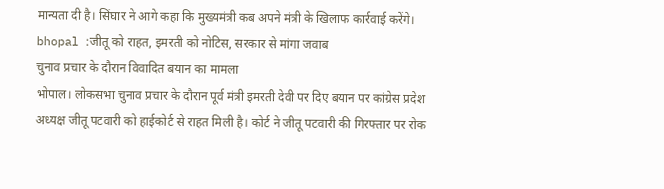मान्यता दी है। सिंघार ने आगे कहा कि मुख्यमंत्री कब अपने मंत्री के खिलाफ कार्रवाई करेंगे।
bhopal :जीतू को राहत, इमरती को नोटिस, सरकार से मांगा जवाब
चुनाव प्रचार के दौरान विवादित बयान का मामला
भोपाल। लोकसभा चुनाव प्रचार के दौरान पूर्व मंत्री इमरती देवी पर दिए बयान पर कांग्रेस प्रदेश अध्यक्ष जीतू पटवारी को हाईकोर्ट से राहत मिली है। कोर्ट ने जीतू पटवारी की गिरफ्तार पर रोक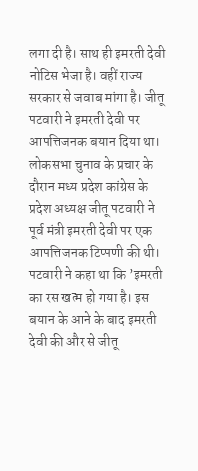लगा दी है। साथ ही इमरती देवी नोटिस भेजा है। वहीं राज्य सरकार से जवाब मांगा है। जीतू पटवारी ने इमरती देवी पर आपत्तिजनक बयान दिया था।
लोकसभा चुनाव के प्रचार के दौरान मध्य प्रदेश कांग्रेस के प्रदेश अध्यक्ष जीतू पटवारी ने पूर्व मंत्री इमरती देवी पर एक आपत्तिजनक टिप्पणी की थी। पटवारी ने कहा था कि ’इमरती का रस खत्म हो गया है। इस बयान के आने के बाद इमरती देवी की और से जीतू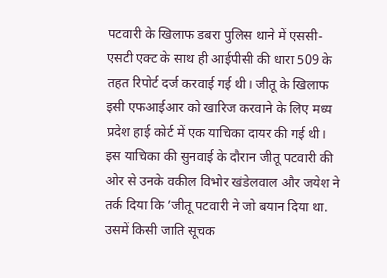पटवारी के खिलाफ डबरा पुलिस थाने में एससी-एसटी एक्ट के साथ ही आईपीसी की धारा 509 के तहत रिपोर्ट दर्ज करवाई गई थी। जीतू के खिलाफ इसी एफआईआर को खारिज करवाने के लिए मध्य प्रदेश हाई कोर्ट में एक याचिका दायर की गई थी।
इस याचिका की सुनवाई के दौरान जीतू पटवारी की ओर से उनके वकील विभोर खंडेलवाल और जयेश ने तर्क दिया कि ’जीतू पटवारी ने जो बयान दिया था. उसमें किसी जाति सूचक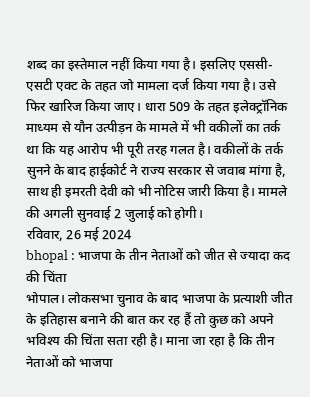शब्द का इस्तेमाल नहीं किया गया है। इसलिए एससी-एसटी एक्ट के तहत जो मामला दर्ज किया गया है। उसे फिर खारिज किया जाए। धारा 509 के तहत इलेक्ट्रॉनिक माध्यम से यौन उत्पीड़न के मामले में भी वकीलों का तर्क था कि यह आरोप भी पूरी तरह गलत है। वकीलों के तर्क सुनने के बाद हाईकोर्ट ने राज्य सरकार से जवाब मांगा है, साथ ही इमरती देवी को भी नोटिस जारी किया है। मामले की अगली सुनवाई 2 जुलाई को होगी।
रविवार, 26 मई 2024
bhopal : भाजपा के तीन नेताओं को जीत से ज्यादा कद की चिंता
भोपाल। लोकसभा चुनाव के बाद भाजपा के प्रत्याशी जीत के इतिहास बनाने की बात कर रह हैं तो कुछ को अपने भविश्य की चिंता सता रही है। माना जा रहा है कि तीन नेताओं को भाजपा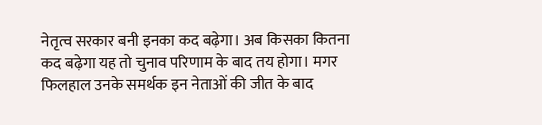नेतृत्व सरकार बनी इनका कद बढ़ेगा। अब किसका कितना कद बढ़ेगा यह तो चुनाव परिणाम के बाद तय होगा। मगर फिलहाल उनके समर्थक इन नेताओं की जीत के बाद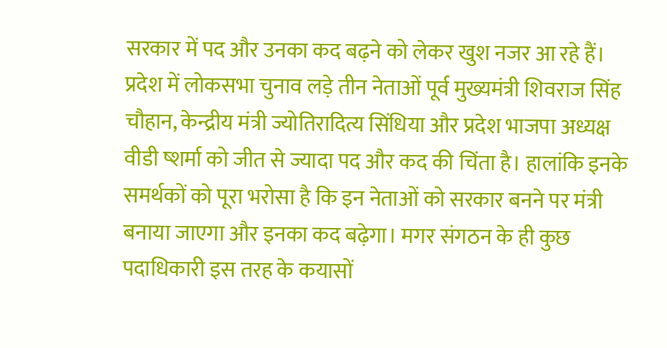सरकार में पद और उनका कद बढ़ने को लेकर खुश नजर आ रहे हैं।
प्रदेश में लोकसभा चुनाव लड़े तीन नेताओं पूर्व मुख्यमंत्री शिवराज सिंह चौहान, केन्द्रीय मंत्री ज्योतिरादित्य सिंधिया और प्रदेश भाजपा अध्यक्ष वीडी ष्शर्मा को जीत से ज्यादा पद और कद की चिंता है। हालांकि इनके समर्थकों को पूरा भरोसा है कि इन नेताओं को सरकार बनने पर मंत्री बनाया जाएगा और इनका कद बढ़ेगा। मगर संगठन के ही कुछ पदाधिकारी इस तरह के कयासों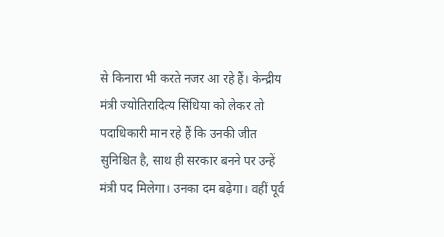से किनारा भी करते नजर आ रहे हैं। केन्द्रीय मंत्री ज्योतिरादित्य सिंधिया को लेकर तो पदाधिकारी मान रहे हैं कि उनकी जीत सुनिश्चित है, साथ ही सरकार बनने पर उन्हें मंत्री पद मिलेगा। उनका दम बढ़ेगा। वहीं पूर्व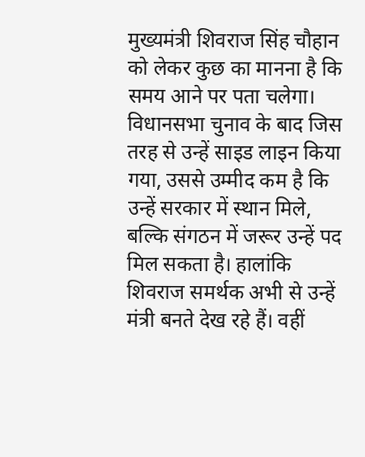मुख्यमंत्री शिवराज सिंह चौहान को लेकर कुछ का मानना है कि समय आने पर पता चलेगा। विधानसभा चुनाव के बाद जिस तरह से उन्हें साइड लाइन किया गया, उससे उम्मीद कम है कि उन्हें सरकार में स्थान मिले, बल्कि संगठन में जरूर उन्हें पद मिल सकता है। हालांकि शिवराज समर्थक अभी से उन्हें मंत्री बनते देख रहे हैं। वहीं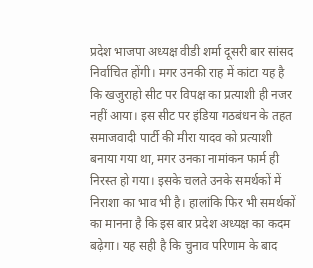प्रदेश भाजपा अध्यक्ष वीडी शर्मा दूसरी बार सांसद निर्वाचित होंगी। मगर उनकी राह में कांटा यह है कि खजुराहो सीट पर विपक्ष का प्रत्याशी ही नजर नहीं आया। इस सीट पर इंडिया गठबंधन के तहत समाजवादी पार्टी की मीरा यादव को प्रत्याशी बनाया गया था, मगर उनका नामांकन फार्म ही निरस्त हो गया। इसके चलते उनके समर्थकों में निराशा का भाव भी है। हालांकि फिर भी समर्थकों का मानना है कि इस बार प्रदेश अध्यक्ष का कदम बढ़ेगा। यह सही है कि चुनाव परिणाम के बाद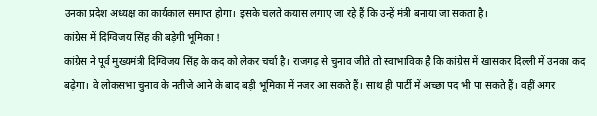उनका प्रदेश अध्यक्ष का कार्यकाल समाप्त होगा। इसके चलते कयास लगाए जा रहे हैं कि उन्हें मंत्री बनाया जा सकता है।
कांग्रेस में दिग्विजय सिंह की बड़ेगी भूमिका !
कांग्रेस ने पूर्व मुख्यमंत्री दिग्विजय सिंह के कद को लेकर चर्चा है। राजगढ़ से चुनाव जीते तो स्वाभाविक है कि कांग्रेस में खासकर दिल्ली में उनका कद बढ़ेगा। वे लोकसभा चुनाव के नतीजे आने के बाद बड़ी भूमिका में नजर आ सकते हैं। साथ ही पार्टी में अच्छा पद भी पा सकते हैं। वहीं अगर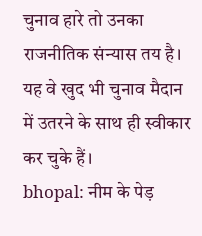चुनाव हारे तो उनका राजनीतिक संन्यास तय है। यह वे खुद भी चुनाव मैदान में उतरने के साथ ही स्वीकार कर चुके हैं।
bhopal: नीम के पेड़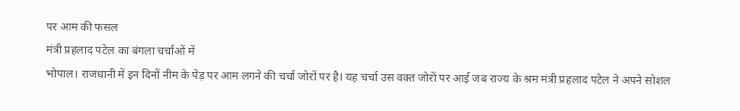पर आम की फसल
मंत्री प्रहलाद पटेल का बंगला चर्चाओं में
भोपाल। राजधानी में इन दिनों नीम के पेड़ पर आम लगने की चर्चा जोरों पर है। यह चर्चा उस वक्त जोरों पर आई जब राज्य के श्रम मंत्री प्रहलाद पटेल ने अपने सोशल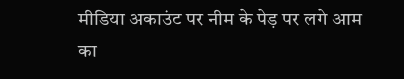मीडिया अकाउंट पर नीम के पेड़ पर लगे आम का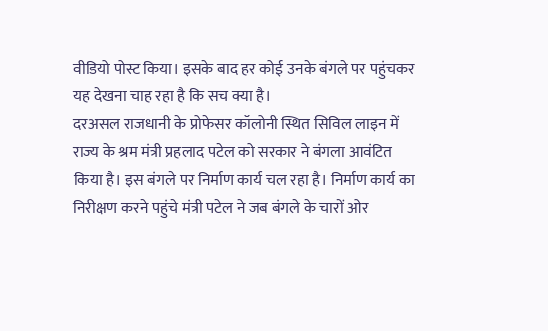वीडियो पोस्ट किया। इसके बाद हर कोई उनके बंगले पर पहुंचकर यह देखना चाह रहा है कि सच क्या है।
दरअसल राजधानी के प्रोफेसर कॉलोनी स्थित सिविल लाइन में राज्य के श्रम मंत्री प्रहलाद पटेल को सरकार ने बंगला आवंटित किया है। इस बंगले पर निर्माण कार्य चल रहा है। निर्माण कार्य का निरीक्षण करने पहुंचे मंत्री पटेल ने जब बंगले के चारों ओर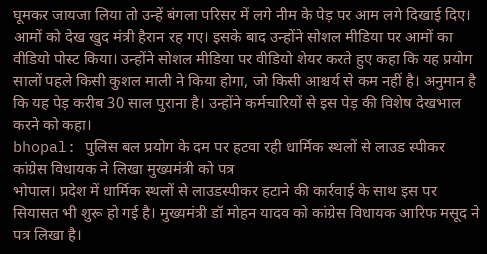घूमकर जायजा लिया तो उन्हें बंगला परिसर में लगे नीम के पेड़ पर आम लगे दिखाई दिए। आमों को देख खुद मंत्री हैरान रह गए। इसके बाद उन्होंने सोशल मीडिया पर आमों का वीडियो पोस्ट किया। उन्होंने सोशल मीडिया पर वीडियो शेयर करते हुए कहा कि यह प्रयोग सालों पहले किसी कुशल माली ने किया होगा, जो किसी आश्चर्य से कम नहीं है। अनुमान है कि यह पेड़ करीब 30 साल पुराना है। उन्होंने कर्मचारियों से इस पेड़ की विशेष देखभाल करने को कहा।
bhopal: पुलिस बल प्रयोग के दम पर हटवा रही धार्मिक स्थलों से लाउड स्पीकर
कांग्रेस विधायक ने लिखा मुख्यमंत्री को पत्र
भोपाल। प्रदेश में धार्मिक स्थलों से लाउडस्पीकर हटाने की कार्रवाई के साथ इस पर सियासत भी शुरू हो गई है। मुख्यमंत्री डॉ मोहन यादव को कांग्रेस विधायक आरिफ मसूद ने पत्र लिखा है।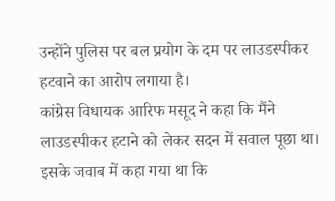उन्होंने पुलिस पर बल प्रयोग के दम पर लाउडस्पीकर हटवाने का आरोप लगाया है।
कांग्रेस विधायक आरिफ मसूद ने कहा कि मैंने लाउडस्पीकर हटाने को लेकर सदन में सवाल पूछा था। इसके जवाब में कहा गया था कि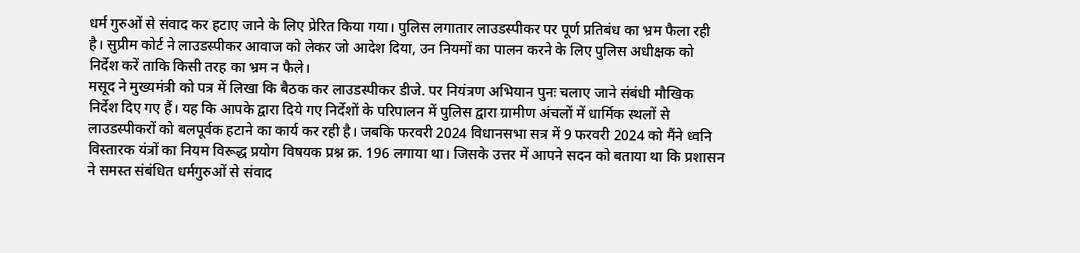धर्म गुरुओं से संवाद कर हटाए जाने के लिए प्रेरित किया गया। पुलिस लगातार लाउडस्पीकर पर पूर्ण प्रतिबंध का भ्रम फैला रही है। सुप्रीम कोर्ट ने लाउडस्पीकर आवाज को लेकर जो आदेश दिया, उन नियमों का पालन करने के लिए पुलिस अधीक्षक को निर्देश करें ताकि किसी तरह का भ्रम न फैले।
मसूद ने मुख्यमंत्री को पत्र में लिखा कि बैठक कर लाउडस्पीकर डीजे. पर नियंत्रण अभियान पुनः चलाए जाने संबंधी मौखिक निर्देश दिए गए हैं। यह कि आपके द्वारा दिये गए निर्देशों के परिपालन में पुलिस द्वारा ग्रामीण अंचलों में धार्मिक स्थलों से लाउडस्पीकरों को बलपूर्वक हटाने का कार्य कर रही है। जबकि फरवरी 2024 विधानसभा सत्र में 9 फरवरी 2024 को मैंने ध्वनि विस्तारक यंत्रों का नियम विरूद्ध प्रयोग विषयक प्रश्न क्र. 196 लगाया था। जिसके उत्तर में आपने सदन को बताया था कि प्रशासन ने समस्त संबंधित धर्मगुरुओं से संवाद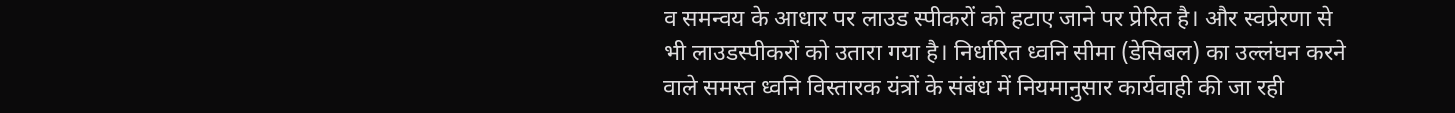व समन्वय के आधार पर लाउड स्पीकरों को हटाए जाने पर प्रेरित है। और स्वप्रेरणा से भी लाउडस्पीकरों को उतारा गया है। निर्धारित ध्वनि सीमा (डेसिबल) का उल्लंघन करने वाले समस्त ध्वनि विस्तारक यंत्रों के संबंध में नियमानुसार कार्यवाही की जा रही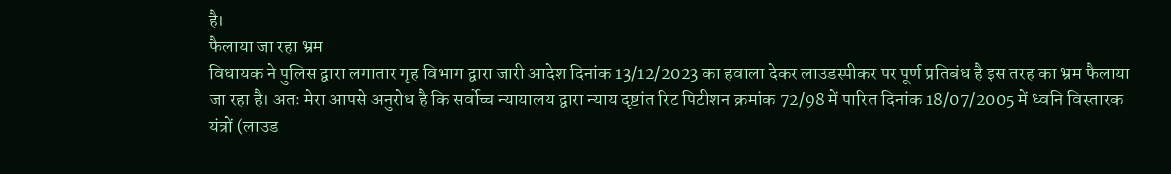है।
फैलाया जा रहा भ्रम
विधायक ने पुलिस द्वारा लगातार गृह विभाग द्वारा जारी आदेश दिनांक 13/12/2023 का हवाला देकर लाउडस्पीकर पर पूर्ण प्रतिबंध है इस तरह का भ्रम फैलाया जा रहा है। अतः मेरा आपसे अनुरोध है कि सर्वोच्च न्यायालय द्वारा न्याय दृष्टांत रिट पिटीशन क्रमांक 72/98 में पारित दिनांक 18/07/2005 में ध्वनि विस्तारक यंत्रों (लाउड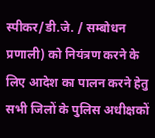स्पीकर/डी.जे. / सम्बोधन प्रणाली) को नियंत्रण करने के लिए आदेश का पालन करने हेतु सभी जिलों के पुलिस अधीक्षकों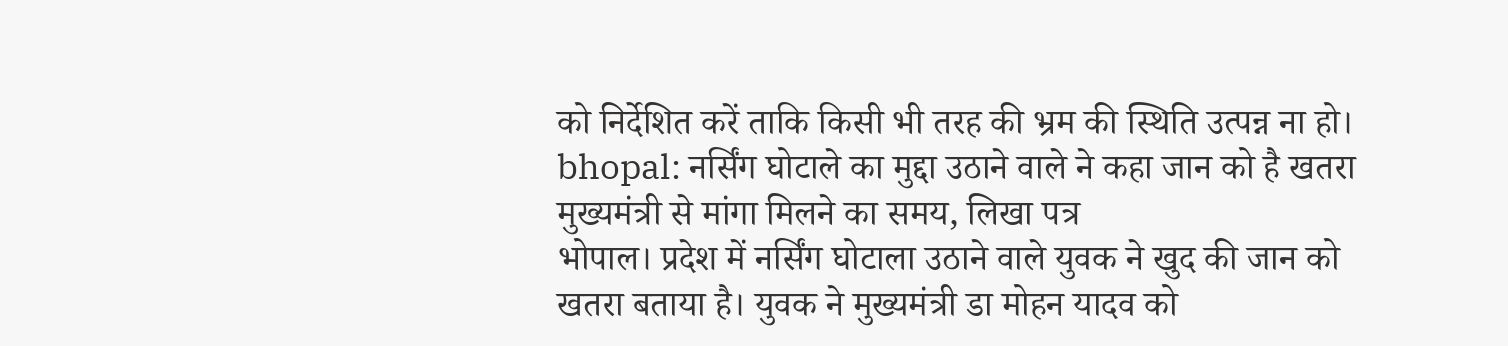को निर्देशित करें ताकि किसी भी तरह की भ्रम की स्थिति उत्पन्न ना हो।
bhopal: नर्सिंग घोटाले का मुद्दा उठाने वाले ने कहा जान को है खतरा
मुख्यमंत्री से मांगा मिलने का समय, लिखा पत्र
भोपाल। प्रदेश में नर्सिंग घोटाला उठाने वाले युवक ने खुद की जान को खतरा बताया है। युवक ने मुख्यमंत्री डा मोहन यादव को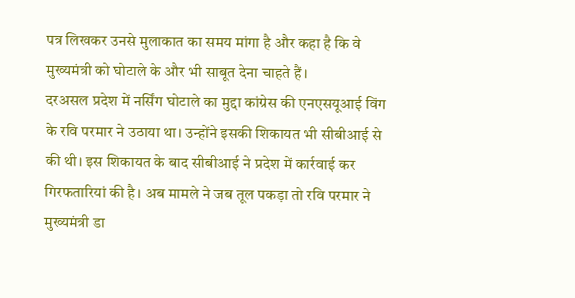पत्र लिखकर उनसे मुलाकात का समय मांगा है और कहा है कि वे मुख्यमंत्री को घोटाले के और भी साबूत देना चाहते हैं।
दरअसल प्रदेश में नर्सिंग घोटाले का मुद्दा कांग्रेस की एनएसयूआई विंग के रवि परमार ने उठाया था। उन्होंने इसकी शिकायत भी सीबीआई से की थी। इस शिकायत के बाद सीबीआई ने प्रदेश में कार्रवाई कर गिरफतारियां की है। अब मामले ने जब तूल पकड़ा तो रवि परमार ने मुख्यमंत्री डा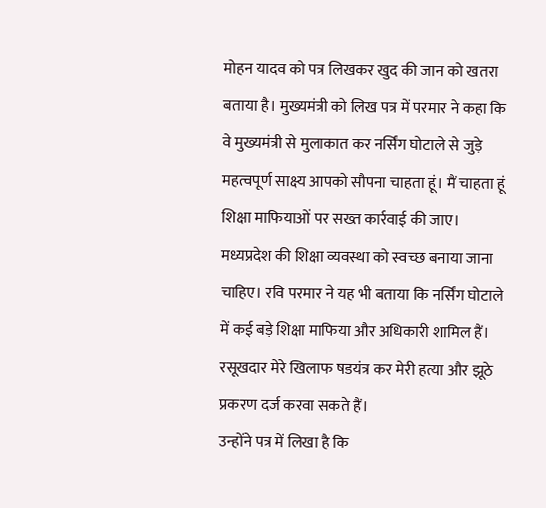मोहन यादव को पत्र लिखकर खुद की जान को खतरा बताया है। मुख्यमंत्री को लिख पत्र में परमार ने कहा कि वे मुख्यमंत्री से मुलाकात कर नर्सिंग घोटाले से जुड़े महत्वपूर्ण साक्ष्य आपको सौपना चाहता हूं। मैं चाहता हूं शिक्षा माफियाओं पर सख्त कार्रवाई की जाए। मध्यप्रदेश की शिक्षा व्यवस्था को स्वच्छ बनाया जाना चाहिए। रवि परमार ने यह भी बताया कि नर्सिंग घोटाले में कई बड़े शिक्षा माफिया और अधिकारी शामिल हैं। रसूखदार मेरे खिलाफ षडयंत्र कर मेरी हत्या और झूठे प्रकरण दर्ज करवा सकते हैं।
उन्होंने पत्र में लिखा है कि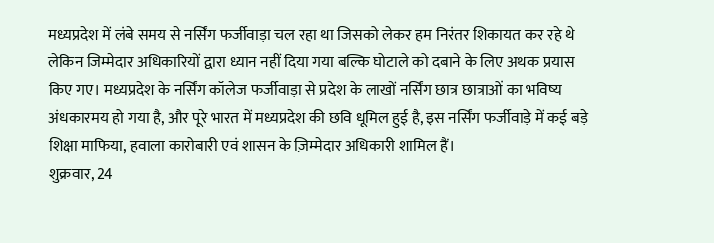मध्यप्रदेश में लंबे समय से नर्सिंग फर्जीवाड़ा चल रहा था जिसको लेकर हम निरंतर शिकायत कर रहे थे लेकिन जिम्मेदार अधिकारियों द्वारा ध्यान नहीं दिया गया बल्कि घोटाले को दबाने के लिए अथक प्रयास किए गए। मध्यप्रदेश के नर्सिंग कॉलेज फर्जीवाड़ा से प्रदेश के लाखों नर्सिंग छात्र छात्राओं का भविष्य अंधकारमय हो गया है, और पूरे भारत में मध्यप्रदेश की छवि धूमिल हुई है, इस नर्सिंग फर्जीवाड़े में कई बड़े शिक्षा माफिया, हवाला कारोबारी एवं शासन के ज़िम्मेदार अधिकारी शामिल हैं।
शुक्रवार, 24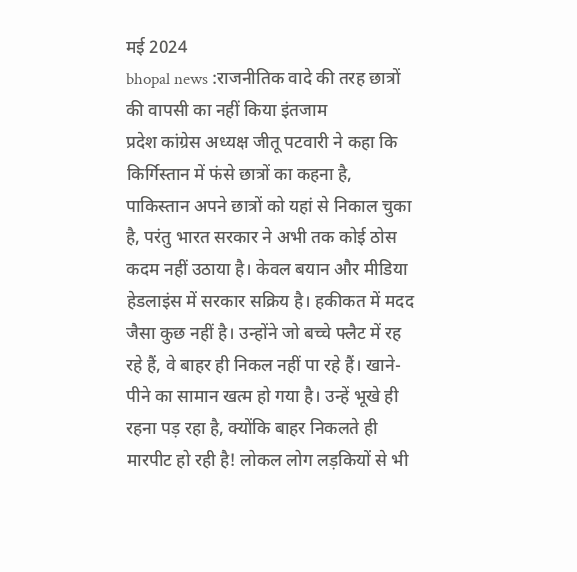मई 2024
bhopal news :राजनीतिक वादे की तरह छात्रों की वापसी का नहीं किया इंतजाम
प्रदेश कांग्रेस अध्यक्ष जीतू पटवारी ने कहा कि किर्गिस्तान में फंसे छात्रों का कहना है, पाकिस्तान अपने छात्रों को यहां से निकाल चुका है, परंतु भारत सरकार ने अभी तक कोई ठोस कदम नहीं उठाया है। केवल बयान और मीडिया हेडलाइंस में सरकार सक्रिय है। हकीकत में मदद जैसा कुछ नहीं है। उन्होंने जो बच्चे फ्लैट में रह रहे हैं, वे बाहर ही निकल नहीं पा रहे हैं। खाने-पीने का सामान खत्म हो गया है। उन्हें भूखे ही रहना पड़ रहा है, क्योंकि बाहर निकलते ही मारपीट हो रही है! लोकल लोग लड़कियों से भी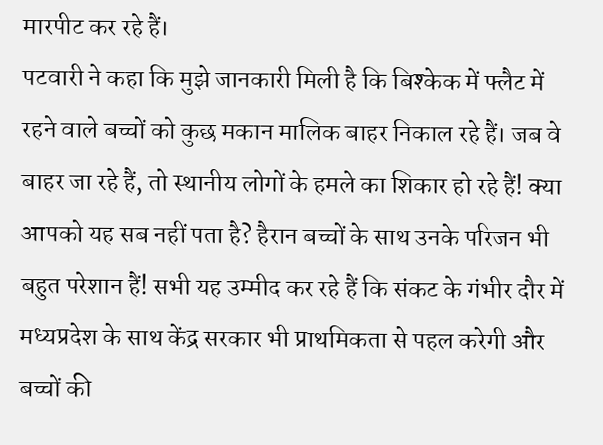मारपीट कर रहे हैं।
पटवारी ने कहा कि मुझे जानकारी मिली है कि बिश्केक में फ्लैट में रहने वाले बच्चों को कुछ मकान मालिक बाहर निकाल रहे हैं। जब वे बाहर जा रहे हैं, तो स्थानीय लोगों के हमले का शिकार हो रहे हैं! क्या आपको यह सब नहीं पता है? हैरान बच्चों के साथ उनके परिजन भी बहुत परेशान हैं! सभी यह उम्मीद कर रहे हैं कि संकट के गंभीर दौर में मध्यप्रदेश के साथ केंद्र सरकार भी प्राथमिकता से पहल करेगी और बच्चों की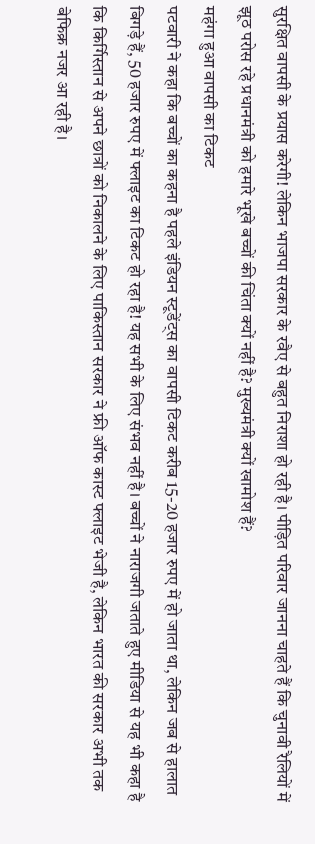सुरक्षित वापसी के प्रयास करेगी! लेकिन भाजपा सरकार के रवैए से बहुत निराशा हो रही है। पीड़ित परिवार जानना चाहते हैं कि चुनावी रैलियों में झूठ परोस रहे प्रधानमंत्री को हमारे भूखे बच्चों की चिंता क्यों नहीं है? मुख्यमंत्री क्यों खामोश हैं?
महंगा हुआ वापसी का टिकट
पटवारी ने कहा कि बच्चों का कहना है पहले इंडियन स्टूडेंट्स का वापसी टिकट करीब 15-20 हजार रुपए में हो जाता था, लेकिन जब से हालात बिगड़े हैं, 50 हजार रुपए में फ्लाइट का टिकट हो रहा है! यह सभी के लिए संभव नहीं है। बच्चों ने नाराजगी जताते हुए मीडिया से यह भी कहा है कि किर्गिस्तान से अपने छात्रों को निकालने के लिए पाकिस्तान सरकार ने फ्री ऑफ कास्ट फ्लाइट भेजी है, लेकिन भारत की सरकार अभी तक बेफिक्र नजर आ रही है।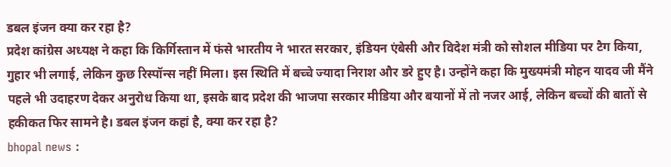डबल इंजन क्या कर रहा है?
प्रदेश कांग्रेस अध्यक्ष ने कहा कि किर्गिस्तान में फंसे भारतीय ने भारत सरकार, इंडियन एंबेसी और विदेश मंत्री को सोशल मीडिया पर टैग किया, गुहार भी लगाई, लेकिन कुछ रिस्पॉन्स नहीं मिला। इस स्थिति में बच्चे ज्यादा निराश और डरे हुए है। उन्होंने कहा कि मुख्यमंत्री मोहन यादव जी मैंने पहले भी उदाहरण देकर अनुरोध किया था, इसके बाद प्रदेश की भाजपा सरकार मीडिया और बयानों में तो नजर आई, लेकिन बच्चों की बातों से हकीकत फिर सामने है। डबल इंजन कहां है, क्या कर रहा है?
bhopal news :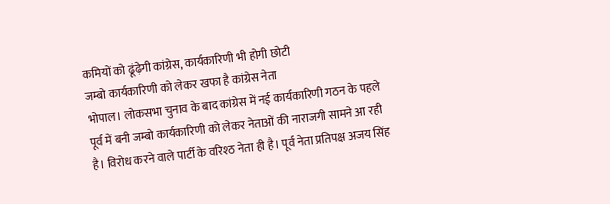कमियों को ढूंढ़ेगी कांग्रेस, कार्यकारिणी भी होगी छोटी
जम्बो कार्यकारिणी को लेकर खफा है कांग्रेस नेता
भोपाल। लोकसभा चुनाव के बाद कांग्रेस में नई कार्यकारिणी गठन के पहले पूर्व में बनी जम्बो कार्यकारिणी को लेकर नेताओं की नाराजगी सामने आ रही है। विरोध करने वाले पार्टी के वरिश्ठ नेता ही है। पूर्व नेता प्रतिपक्ष अजय सिंह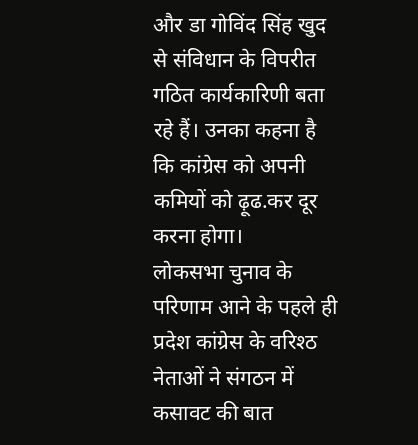और डा गोविंद सिंह खुद से संविधान के विपरीत गठित कार्यकारिणी बता रहे हैं। उनका कहना है कि कांग्रेस को अपनी कमियों को ढ़ूढ.कर दूर करना होगा।
लोकसभा चुनाव के परिणाम आने के पहले ही प्रदेश कांग्रेस के वरिश्ठ नेताओं ने संगठन में कसावट की बात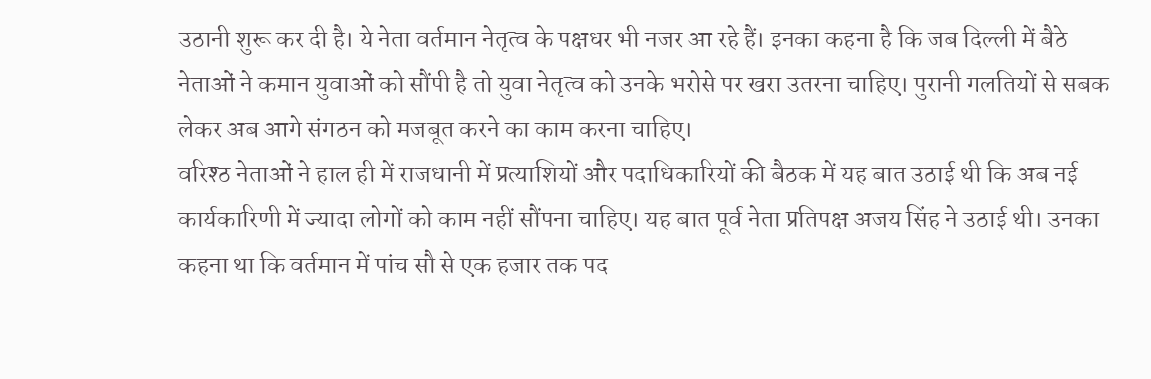उठानी शुरू कर दी है। ये नेता वर्तमान नेतृत्व के पक्षधर भी नजर आ रहे हैं। इनका कहना है कि जब दिल्ली में बैठे नेताओं ने कमान युवाओं को सौंपी है तो युवा नेतृत्व को उनके भरोसे पर खरा उतरना चाहिए। पुरानी गलतियों से सबक लेकर अब आगे संगठन को मजबूत करने का काम करना चाहिए।
वरिश्ठ नेताओं ने हाल ही में राजधानी में प्रत्याशियों और पदाधिकारियों की बैठक में यह बात उठाई थी कि अब नई कार्यकारिणी में ज्यादा लोगों को काम नहीं सौंपना चाहिए। यह बात पूर्व नेता प्रतिपक्ष अजय सिंह ने उठाई थी। उनका कहना था कि वर्तमान में पांच सौ से एक हजार तक पद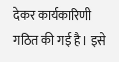देकर कार्यकारिणी गठित की गई है। इसे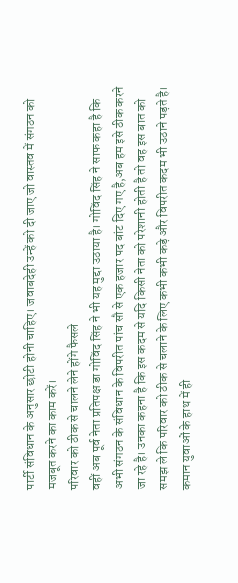पार्टी संविधान के अनुसार छोटी होनी चाहिए। जवाबदेही उन्हें को दी जाए जो वास्तव में संगठन को मजबूत करने का काम करें।
परिवार को ठीक से चालने लेने होंगे फैसले
वहीं अब पूर्व नेता प्रतिपक्ष डा गोविंद सिंह ने भी यह मुद्दा उठाया है। गोविंद सिंह ने साफ कहा है कि अभी संगठन के संविधान के विपरीत पांच सौ से एक हजार पद बांट दिए गए है,अब हम इसे ठीक करने जा रहे है। उनका कहना है कि इस कदम से यदि किसी नेता को परेशानी होती है तो वह इस बात को समझ ले कि परिवार को ठीक से चलाने के लिए कभी कभी कड़े और विपरीत कदम भी उठाने पड़ते है।
कमान युवाओं के हाथ में ही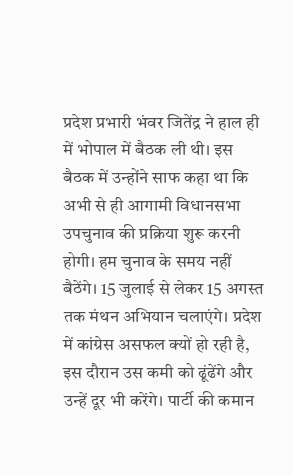प्रदेश प्रभारी भंवर जितेंद्र ने हाल ही में भोपाल में बैठक ली थी। इस बैठक में उन्होंने साफ कहा था कि अभी से ही आगामी विधानसभा उपचुनाव की प्रक्रिया शुरू करनी होगी। हम चुनाव के समय नहीं बैठेंगे। 15 जुलाई से लेकर 15 अगस्त तक मंथन अभियान चलाएंगे। प्रदेश में कांग्रेस असफल क्यों हो रही है, इस दौरान उस कमी को ढूंढेंगे और उन्हें दूर भी करेंगे। पार्टी की कमान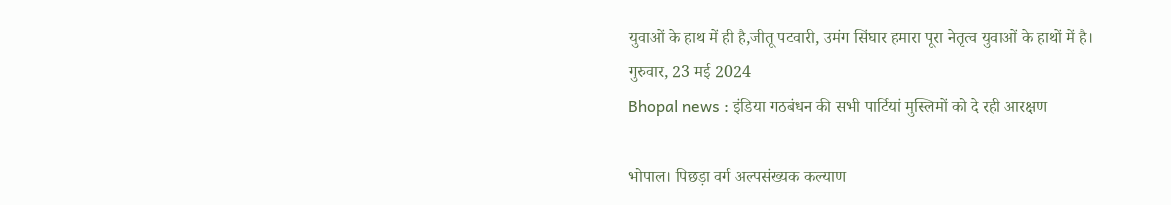युवाओं के हाथ में ही है,जीतू पटवारी, उमंग सिंघार हमारा पूरा नेतृत्व युवाओं के हाथों में है।
गुरुवार, 23 मई 2024
Bhopal news : इंडिया गठबंधन की सभी पार्टियां मुस्लिमों को दे रही आरक्षण

भोपाल। पिछड़ा वर्ग अल्पसंख्यक कल्याण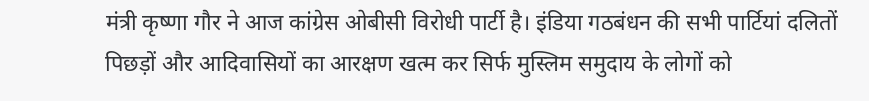मंत्री कृष्णा गौर ने आज कांग्रेस ओबीसी विरोधी पार्टी है। इंडिया गठबंधन की सभी पार्टियां दलितों पिछड़ों और आदिवासियों का आरक्षण खत्म कर सिर्फ मुस्लिम समुदाय के लोगों को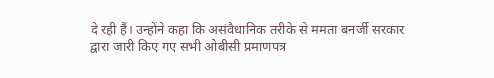दे रही हैं। उन्होंने कहा कि असंवैधानिक तरीके से ममता बनर्जी सरकार द्वारा जारी किए गए सभी ओबीसी प्रमाणपत्र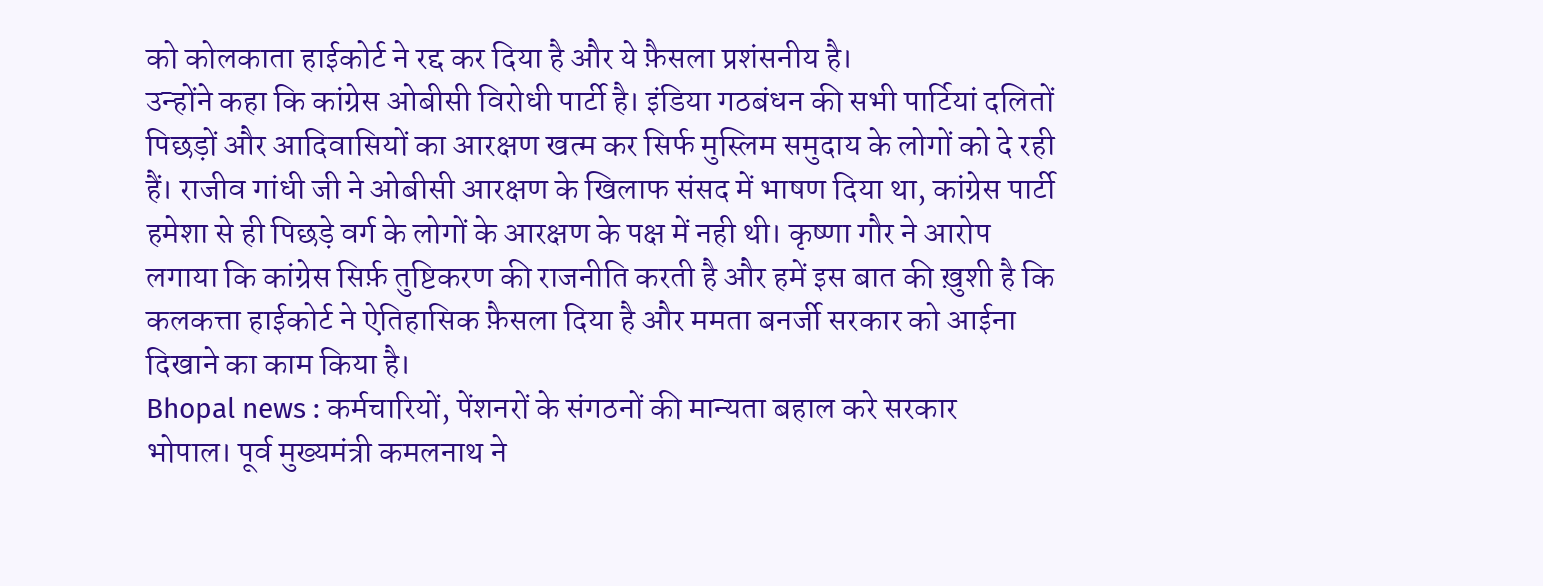को कोलकाता हाईकोर्ट ने रद्द कर दिया है और ये फ़ैसला प्रशंसनीय है।
उन्होंने कहा कि कांग्रेस ओबीसी विरोधी पार्टी है। इंडिया गठबंधन की सभी पार्टियां दलितों पिछड़ों और आदिवासियों का आरक्षण खत्म कर सिर्फ मुस्लिम समुदाय के लोगों को दे रही हैं। राजीव गांधी जी ने ओबीसी आरक्षण के खिलाफ संसद में भाषण दिया था, कांग्रेस पार्टी हमेशा से ही पिछड़े वर्ग के लोगों के आरक्षण के पक्ष में नही थी। कृष्णा गौर ने आरोप लगाया कि कांग्रेस सिर्फ़ तुष्टिकरण की राजनीति करती है और हमें इस बात की ख़ुशी है कि कलकत्ता हाईकोर्ट ने ऐतिहासिक फ़ैसला दिया है और ममता बनर्जी सरकार को आईना दिखाने का काम किया है।
Bhopal news : कर्मचारियों, पेंशनरों के संगठनों की मान्यता बहाल करे सरकार
भोपाल। पूर्व मुख्यमंत्री कमलनाथ ने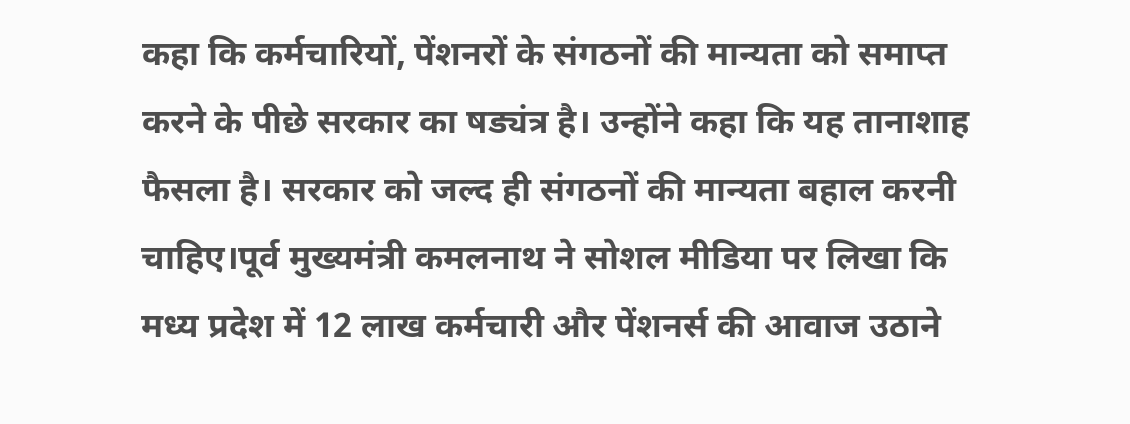कहा कि कर्मचारियों, पेंशनरों के संगठनों की मान्यता को समाप्त करने के पीछे सरकार का षड्यंत्र है। उन्होंने कहा कि यह तानाशाह फैसला है। सरकार को जल्द ही संगठनों की मान्यता बहाल करनी चाहिए।पूर्व मुख्यमंत्री कमलनाथ ने सोशल मीडिया पर लिखा कि मध्य प्रदेश में 12 लाख कर्मचारी और पेंशनर्स की आवाज उठाने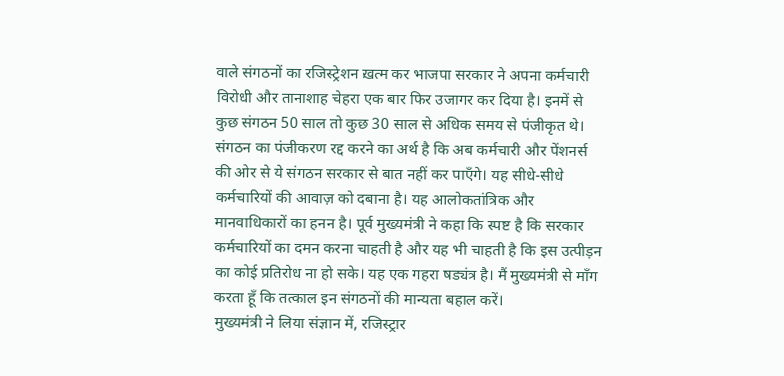वाले संगठनों का रजिस्ट्रेशन ख़त्म कर भाजपा सरकार ने अपना कर्मचारी विरोधी और तानाशाह चेहरा एक बार फिर उजागर कर दिया है। इनमें से कुछ संगठन 50 साल तो कुछ 30 साल से अधिक समय से पंजीकृत थे। संगठन का पंजीकरण रद्द करने का अर्थ है कि अब कर्मचारी और पेंशनर्स की ओर से ये संगठन सरकार से बात नहीं कर पाएँगे। यह सीधे-सीधे कर्मचारियों की आवाज़ को दबाना है। यह आलोकतांत्रिक और मानवाधिकारों का हनन है। पूर्व मुख्यमंत्री ने कहा कि स्पष्ट है कि सरकार कर्मचारियों का दमन करना चाहती है और यह भी चाहती है कि इस उत्पीड़न का कोई प्रतिरोध ना हो सके। यह एक गहरा षड्यंत्र है। मैं मुख्यमंत्री से माँग करता हूँ कि तत्काल इन संगठनों की मान्यता बहाल करें।
मुख्यमंत्री ने लिया संज्ञान में, रजिस्ट्रार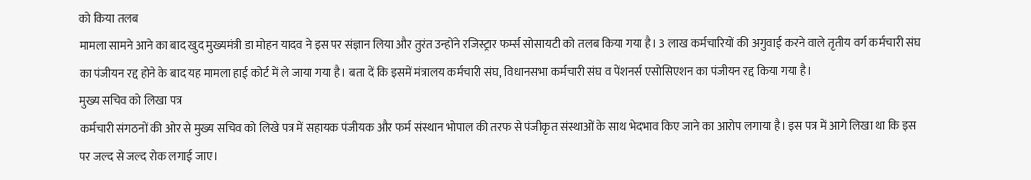को किया तलब
मामला सामने आने का बाद खुद मुख्यमंत्री डा मोहन यादव ने इस पर संज्ञान लिया और तुरंत उन्होंने रजिस्ट्रार फर्म्स सोसायटी को तलब किया गया है। 3 लाख कर्मचारियों की अगुवाई करने वाले तृतीय वर्ग कर्मचारी संघ का पंजीयन रद्द होने के बाद यह मामला हाई कोर्ट में ले जाया गया है। बता दें कि इसमें मंत्रालय कर्मचारी संघ, विधानसभा कर्मचारी संघ व पेंशनर्स एसोसिएशन का पंजीयन रद्द किया गया है।
मुख्य सचिव को लिखा पत्र
कर्मचारी संगठनों की ओर से मुख्य सचिव को लिखे पत्र में सहायक पंजीयक और फर्म संस्थान भोपाल की तरफ से पंजीकृत संस्थाओं के साथ भेदभाव किए जाने का आरोप लगाया है। इस पत्र में आगे लिखा था कि इस पर जल्द से जल्द रोक लगाई जाए।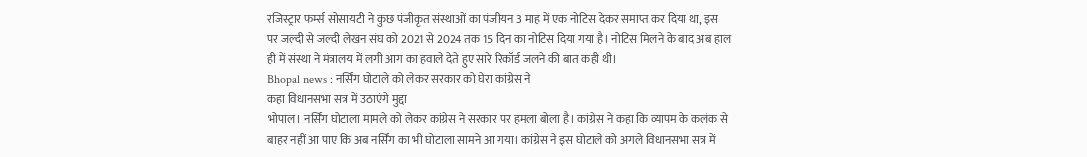रजिस्ट्रार फर्म्स सोसायटी ने कुछ पंजीकृत संस्थाओं का पंजीयन 3 माह में एक नोटिस देकर समाप्त कर दिया था, इस पर जल्दी से जल्दी लेखन संघ को 2021 से 2024 तक 15 दिन का नोटिस दिया गया है। नोटिस मिलने के बाद अब हाल ही में संस्था ने मंत्रालय में लगी आग का हवाले देते हुए सारे रिकॉर्ड जलने की बात कही थी।
Bhopal news : नर्सिंग घोटाले को लेकर सरकार को घेरा कांग्रेस ने
कहा विधानसभा सत्र में उठाएंगे मुद्दा
भोपाल। नर्सिंग घोटाला मामले को लेकर कांग्रेस ने सरकार पर हमला बोला है। कांग्रेस ने कहा कि व्यापम के कलंक से बाहर नहीं आ पाए कि अब नर्सिंग का भी घोटाला सामने आ गया। कांग्रेस ने इस घोटाले को अगले विधानसभा सत्र में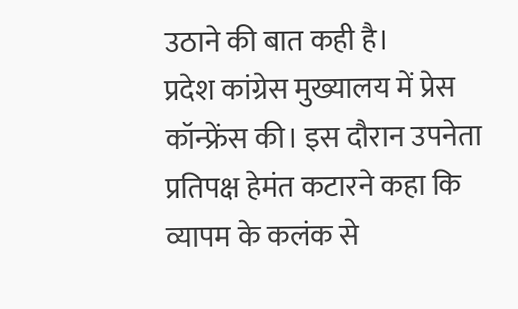उठाने की बात कही है।
प्रदेश कांग्रेस मुख्यालय में प्रेस कॉन्फ्रेंस की। इस दौरान उपनेता प्रतिपक्ष हेमंत कटारने कहा कि व्यापम के कलंक से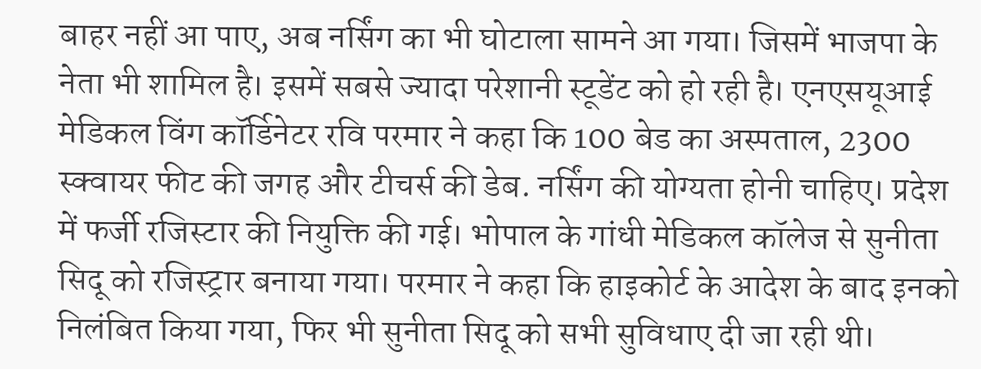बाहर नहीं आ पाए, अब नर्सिंग का भी घोटाला सामने आ गया। जिसमें भाजपा के नेता भी शामिल है। इसमें सबसे ज्यादा परेशानी स्टूडेंट को हो रही है। एनएसयूआई मेडिकल विंग कॉर्डिनेटर रवि परमार ने कहा कि 100 बेड का अस्पताल, 2300 स्क्वायर फीट की जगह और टीचर्स की डेब. नर्सिंग की योग्यता होनी चाहिए। प्रदेश में फर्जी रजिस्टार की नियुक्ति की गई। भोपाल के गांधी मेडिकल कॉलेज से सुनीता सिदू को रजिस्ट्रार बनाया गया। परमार ने कहा कि हाइकोर्ट के आदेश के बाद इनको निलंबित किया गया, फिर भी सुनीता सिदू को सभी सुविधाए दी जा रही थी।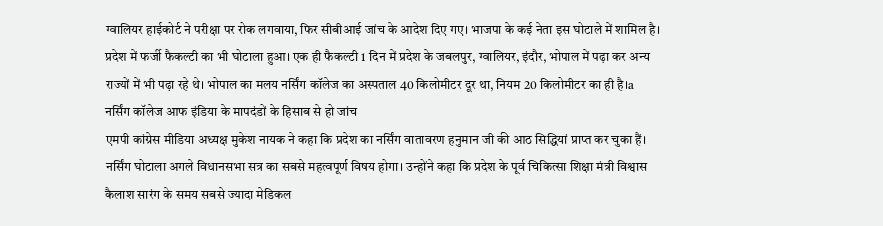ग्वालियर हाईकोर्ट ने परीक्षा पर रोक लगवाया, फिर सीबीआई जांच के आदेश दिए गए। भाजपा के कई नेता इस घोटाले में शामिल है। प्रदेश में फर्जी फैकल्टी का भी घोटाला हुआ। एक ही फैकल्टी 1 दिन में प्रदेश के जबलपुर, ग्वालियर, इंदौर, भोपाल में पढ़ा कर अन्य राज्यों में भी पढ़ा रहे थे। भोपाल का मलय नर्सिंग कॉलेज का अस्पताल 40 किलोमीटर दूर था, नियम 20 किलोमीटर का ही है।a
नर्सिंग कॉलेज आफ इंडिया के मापदंडों के हिसाब से हो जांच
एमपी कांग्रेस मीडिया अध्यक्ष मुकेश नायक ने कहा कि प्रदेश का नर्सिंग वातावरण हनुमान जी की आठ सिद्धियां प्राप्त कर चुका हैं। नर्सिंग घोटाला अगले विधानसभा सत्र का सबसे महत्वपूर्ण विषय होगा। उन्होंने कहा कि प्रदेश के पूर्व चिकित्सा शिक्षा मंत्री विश्वास कैलाश सारंग के समय सबसे ज्यादा मेडिकल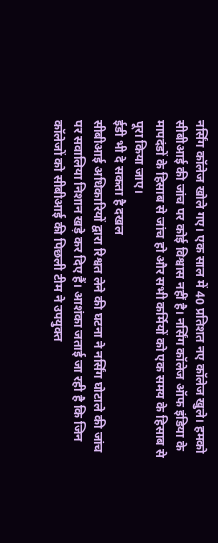नर्सिंग कॉलेज खोले गए। एक साल में 40 प्रतिशत नए कॉलेज खुले। हमको सीबीआई की जांच पर कोई विश्वास नहीं है। नर्सिंग कॉलेज ऑफ इंडिया के मापदंडों के हिसाब से जांच हो और सभी कर्मियों को एक समय के हिसाब से पूरा किया जाए।
ईडी भी दे सकता है दखल
सीबीआई अधिकारियों द्वारा रिश्वत लेने की घटना ने नर्सिंग घोटाले की जांच पर सवालिया निशान खड़े कर दिए हैं। आशंका जताई जा रही है कि जिन कॉलेजों को सीबीआई की पिछली टीम ने उपयुक्त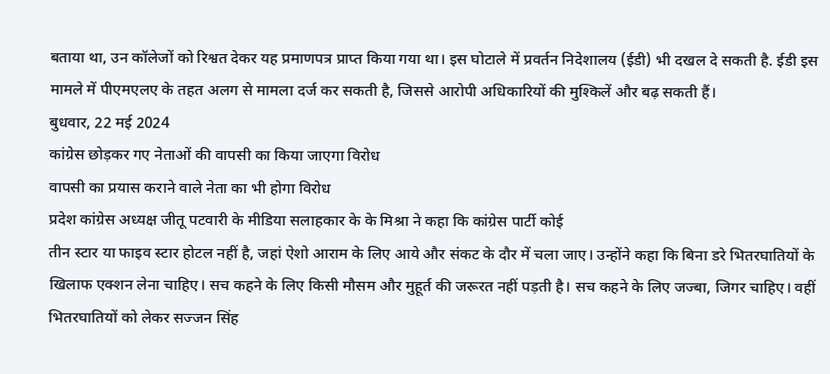बताया था, उन कॉलेजों को रिश्वत देकर यह प्रमाणपत्र प्राप्त किया गया था। इस घोटाले में प्रवर्तन निदेशालय (ईडी) भी दखल दे सकती है. ईडी इस मामले में पीएमएलए के तहत अलग से मामला दर्ज कर सकती है, जिससे आरोपी अधिकारियों की मुश्किलें और बढ़ सकती हैं।
बुधवार, 22 मई 2024
कांग्रेस छोड़कर गए नेताओं की वापसी का किया जाएगा विरोध
वापसी का प्रयास कराने वाले नेता का भी होगा विरोध
प्रदेश कांग्रेस अध्यक्ष जीतू पटवारी के मीडिया सलाहकार के के मिश्रा ने कहा कि कांग्रेस पार्टी कोई
तीन स्टार या फाइव स्टार होटल नहीं है, जहां ऐशो आराम के लिए आये और संकट के दौर में चला जाए। उन्होंने कहा कि बिना डरे भितरघातियों के खिलाफ एक्शन लेना चाहिए। सच कहने के लिए किसी मौसम और मुहूर्त की जरूरत नहीं पड़ती है। सच कहने के लिए जज्बा, जिगर चाहिए। वहीं भितरघातियों को लेकर सज्जन सिंह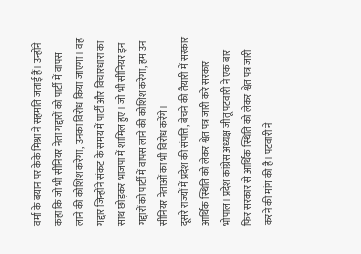वर्मा के बयान पर केके मिश्रा ने सहमति जताई हैं। उन्होंने कहा कि जो भी सीनियर नेता गद्दारों को पार्टी में वापस लाने की कोशिश करेगा, उनका विरोध किया जाएगा। वह गद्दार जिन्होंने संकट के समय में पार्टी और विचारधारा का साथ छोड़कर भाजपा में शामिल हुए। जो भी सीनियर इन गद्दारों को पार्टी में वापस लाने की कोशिश करेगा, हम उन सीनियर नेताओं का भी विरोध करेंगे।
दूसरे राज्यों में प्रदेश की संपत्ति, बेचने की तैयारी में सरकार
आर्थिक स्थिति को लेकर श्वेत पत्र जारी करे सरकार
भोपाल। प्रदेश कांग्रेस अध्यक्ष जीतू पटवारी ने एक बार फिर सरकार से आर्थिक स्थिति को लेकर श्वेत पत्र जारी करने की मांग की है। पटवारी ने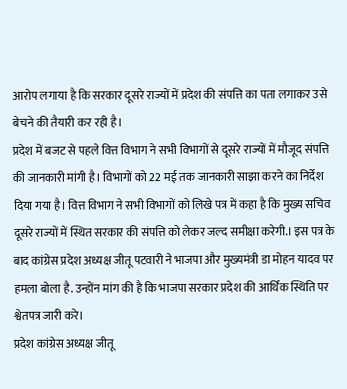आरोप लगाया है कि सरकार दूसरे राज्यों में प्रदेश की संपत्ति का पता लगाकर उसे बेचने की तैयारी कर रही है।
प्रदेश में बजट से पहले वित्त विभाग ने सभी विभागों से दूसरे राज्यों में मौजूद संपत्ति की जानकारी मांगी है। विभागों को 22 मई तक जानकारी साझा करने का निर्देश दिया गया है। वित्त विभाग ने सभी विभागों को लिखे पत्र में कहा है कि मुख्य सचिव दूसरे राज्यों में स्थित सरकार की संपत्ति को लेकर जल्द समीक्षा करेगी.। इस पत्र के बाद कांग्रेस प्रदेश अध्यक्ष जीतू पटवारी ने भाजपा और मुख्यमंत्री डा मोहन यादव पर हमला बोला है. उन्होंन मांग की है कि भाजपा सरकार प्रदेश की आर्थिक स्थिति पर श्वेतपत्र जारी करे।
प्रदेश कांग्रेस अध्यक्ष जीतू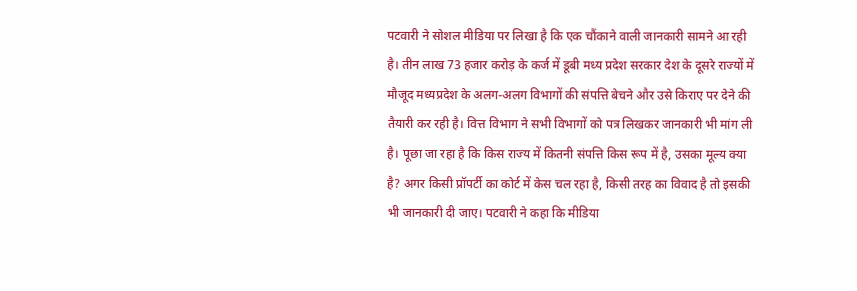पटवारी ने सोशल मीडिया पर लिखा है कि एक चौंकाने वाली जानकारी सामने आ रही है। तीन लाख 73 हजार करोड़ के कर्ज में डूबी मध्य प्रदेश सरकार देश के दूसरे राज्यों में मौजूद मध्यप्रदेश के अलग-अलग विभागों की संपत्ति बेचने और उसे किराए पर देने की तैयारी कर रही है। वित्त विभाग ने सभी विभागों को पत्र लिखकर जानकारी भी मांग ली है। पूछा जा रहा है कि किस राज्य में कितनी संपत्ति किस रूप में है, उसका मूल्य क्या है? अगर किसी प्रॉपर्टी का कोर्ट में केस चल रहा है, किसी तरह का विवाद है तो इसकी भी जानकारी दी जाए। पटवारी ने कहा कि मीडिया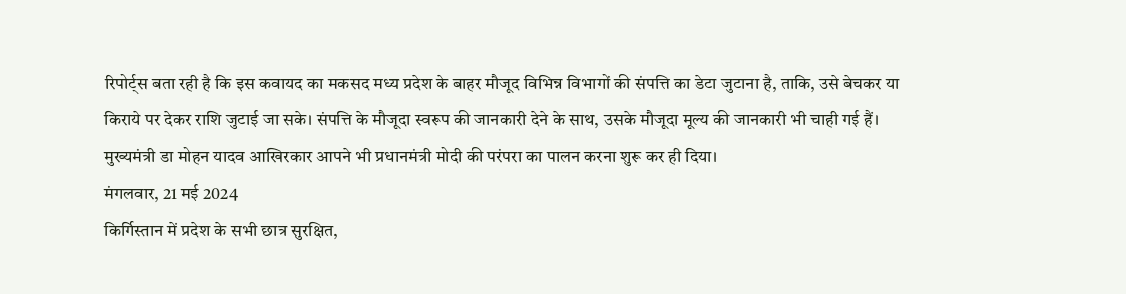रिपोर्ट्स बता रही है कि इस कवायद का मकसद मध्य प्रदेश के बाहर मौजूद विभिन्न विभागों की संपत्ति का डेटा जुटाना है, ताकि, उसे बेचकर या किराये पर देकर राशि जुटाई जा सके। संपत्ति के मौजूदा स्वरूप की जानकारी देने के साथ, उसके मौजूदा मूल्य की जानकारी भी चाही गई हैं। मुख्यमंत्री डा मोहन यादव आखिरकार आपने भी प्रधानमंत्री मोदी की परंपरा का पालन करना शुरू कर ही दिया।
मंगलवार, 21 मई 2024
किर्गिस्तान में प्रदेश के सभी छात्र सुरक्षित,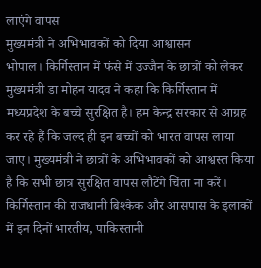लाएंगे वापस
मुख्यमंत्री ने अभिभावकों को दिया आश्वासन
भोपाल। किर्गिस्तान में फंसे में उज्जैन के छात्रों को लेकर मुख्यमंत्री डा मोहन यादव ने कहा कि किर्गिस्तान में मध्यप्रदेश के बच्चे सुरक्षित है। हम केन्द्र सरकार से आग्रह कर रहे हैं कि जल्द ही इन बच्चों को भारत वापस लाया जाए। मुख्यमंत्री ने छात्रों के अभिभावकों को आश्वस्त किया है कि सभी छात्र सुरक्षित वापस लौटेंगे चिंता ना करें।
किर्गिस्तान की राजधानी बिश्केक और आसपास के इलाकों में इन दिनों भारतीय, पाकिस्तानी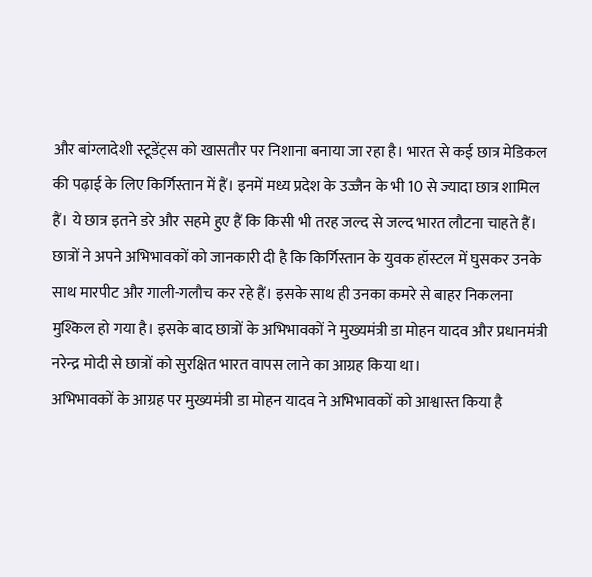और बांग्लादेशी स्टूडेंट्स को खासतौर पर निशाना बनाया जा रहा है। भारत से कई छात्र मेडिकल की पढ़ाई के लिए किर्गिस्तान में हैं। इनमें मध्य प्रदेश के उज्जैन के भी 10 से ज्यादा छात्र शामिल हैं। ये छात्र इतने डरे और सहमे हुए हैं कि किसी भी तरह जल्द से जल्द भारत लौटना चाहते हैं। छात्रों ने अपने अभिभावकों को जानकारी दी है कि किर्गिस्तान के युवक हॉस्टल में घुसकर उनके साथ मारपीट और गाली-गलौच कर रहे हैं। इसके साथ ही उनका कमरे से बाहर निकलना मुश्किल हो गया है। इसके बाद छात्रों के अभिभावकों ने मुख्यमंत्री डा मोहन यादव और प्रधानमंत्री नरेन्द्र मोदी से छात्रों को सुरक्षित भारत वापस लाने का आग्रह किया था।
अभिभावकों के आग्रह पर मुख्यमंत्री डा मोहन यादव ने अभिभावकों को आश्वास्त किया है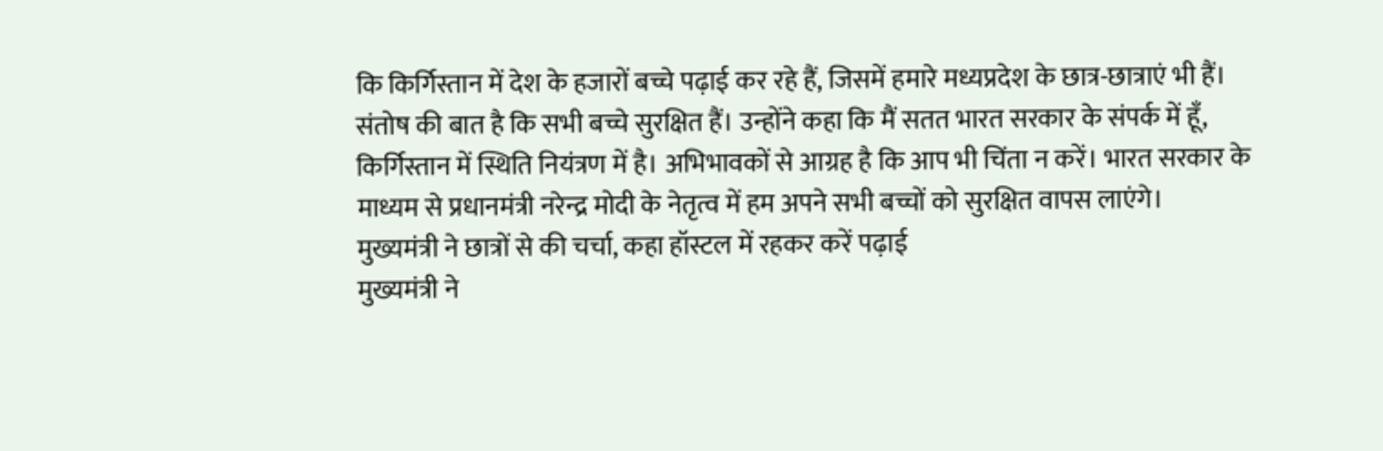कि किर्गिस्तान में देश के हजारों बच्चे पढ़ाई कर रहे हैं, जिसमें हमारे मध्यप्रदेश के छात्र-छात्राएं भी हैं। संतोष की बात है कि सभी बच्चे सुरक्षित हैं। उन्होंने कहा कि मैं सतत भारत सरकार के संपर्क में हूँ, किर्गिस्तान में स्थिति नियंत्रण में है। अभिभावकों से आग्रह है कि आप भी चिंता न करें। भारत सरकार के माध्यम से प्रधानमंत्री नरेन्द्र मोदी के नेतृत्व में हम अपने सभी बच्चों को सुरक्षित वापस लाएंगे।
मुख्यमंत्री ने छात्रों से की चर्चा, कहा हॉस्टल में रहकर करें पढ़ाई
मुख्यमंत्री ने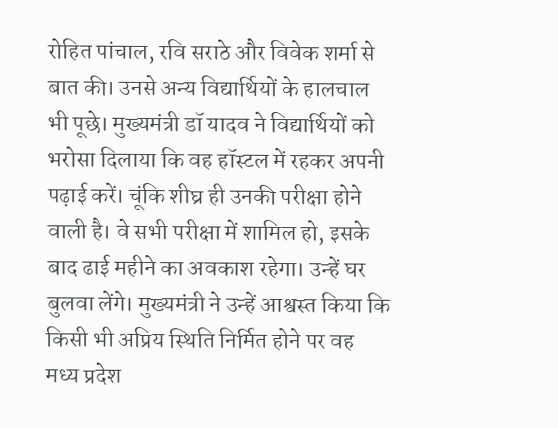रोहित पांचाल, रवि सराठे और विवेक शर्मा से बात की। उनसे अन्य विद्यार्थियों के हालचाल भी पूछे। मुख्यमंत्री डॉ यादव ने विद्यार्थियों को भरोसा दिलाया कि वह हॉस्टल में रहकर अपनी पढ़ाई करें। चूंकि शीघ्र ही उनकी परीक्षा होने वाली है। वे सभी परीक्षा में शामिल हो, इसके बाद ढाई महीने का अवकाश रहेगा। उन्हें घर बुलवा लेंगे। मुख्यमंत्री ने उन्हें आश्वस्त किया कि किसी भी अप्रिय स्थिति निर्मित होने पर वह मध्य प्रदेश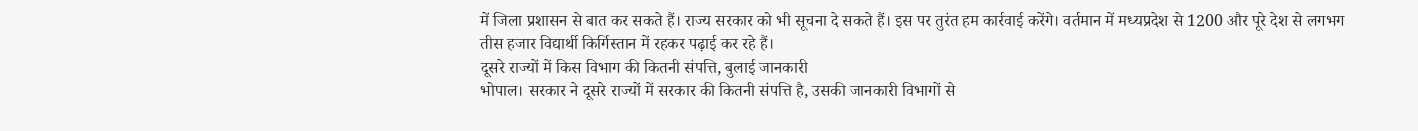में जिला प्रशासन से बात कर सकते हैं। राज्य सरकार को भी सूचना दे सकते हैं। इस पर तुरंत हम कार्रवाई करेंगे। वर्तमान में मध्यप्रदेश से 1200 और पूरे देश से लगभग तीस हजार विद्यार्थी किर्गिस्तान में रहकर पढ़ाई कर रहे हैं।
दूसरे राज्यों में किस विभाग की कितनी संपत्ति, बुलाई जानकारी
भोपाल। सरकार ने दूसरे राज्यों में सरकार की कितनी संपत्ति है, उसकी जानकारी विभागों से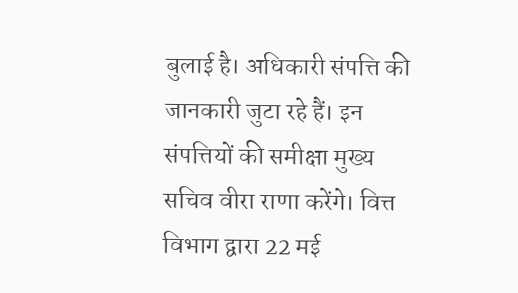बुलाई है। अधिकारी संपत्ति की जानकारी जुटा रहे हैं। इन संपत्तियों की समीक्षा मुख्य सचिव वीरा राणा करेंगे। वित्त विभाग द्वारा 22 मई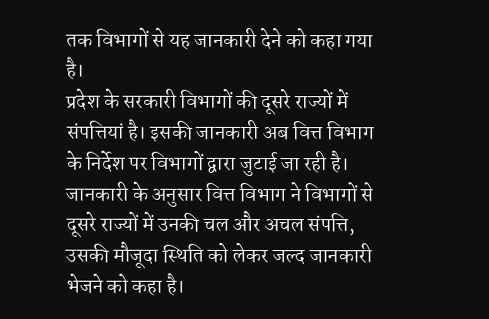तक विभागों से यह जानकारी देने को कहा गया है।
प्रदेश के सरकारी विभागों की दूसरे राज्यों में संपत्तियां है। इसकी जानकारी अब वित्त विभाग के निर्देश पर विभागों द्वारा जुटाई जा रही है। जानकारी के अनुसार वित्त विभाग ने विभागों से दूसरे राज्यों में उनकी चल और अचल संपत्ति, उसकी मौजूदा स्थिति को लेकर जल्द जानकारी भेजने को कहा है।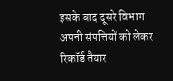इसके बाद दूसरे विभाग अपनी संपत्तियों को लेकर रिकॉर्ड तैयार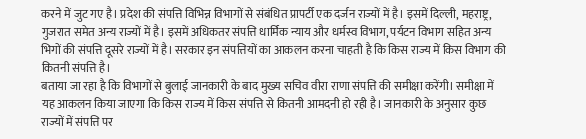करने में जुट गए है। प्रदेश की संपत्ति विभिन्न विभागों से संबंधित प्रापर्टी एक दर्जन राज्यों में है। इसमें दिल्ली, महराष्ट्र, गुजरात समेत अन्य राज्यों में है। इसमें अधिकतर संपत्ति धार्मिक न्याय और धर्मस्व विभाग, पर्यटन विभाग सहित अन्य भिगों की संपत्ति दूसरे राज्यों में है। सरकार इन संपत्तियों का आकलन करना चाहती है कि किस राज्य में किस विभाग की कितनी संपत्ति है।
बताया जा रहा है कि विभागों से बुलाई जानकारी के बाद मुख्य सचिव वीरा राणा संपत्ति की समीक्षा करेंगी। समीक्षा में यह आकलन किया जाएगा कि किस राज्य में किस संपत्ति से कितनी आमदनी हो रही है। जानकारी के अनुसार कुछ राज्यों में संपत्ति पर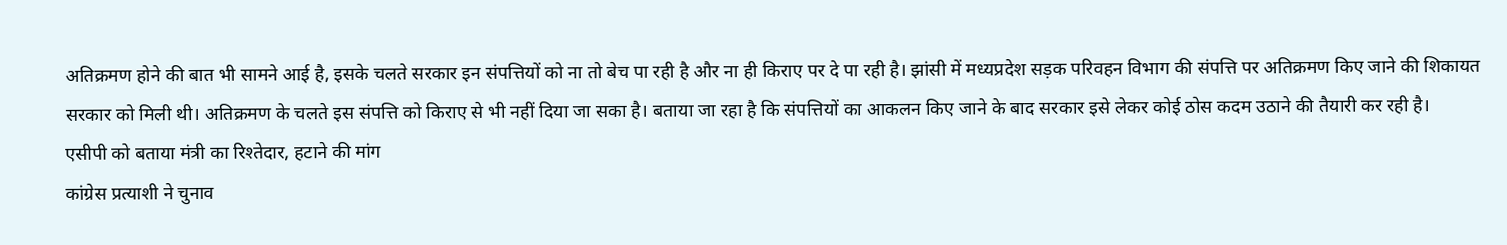अतिक्रमण होने की बात भी सामने आई है, इसके चलते सरकार इन संपत्तियों को ना तो बेच पा रही है और ना ही किराए पर दे पा रही है। झांसी में मध्यप्रदेश सड़क परिवहन विभाग की संपत्ति पर अतिक्रमण किए जाने की शिकायत सरकार को मिली थी। अतिक्रमण के चलते इस संपत्ति को किराए से भी नहीं दिया जा सका है। बताया जा रहा है कि संपत्तियों का आकलन किए जाने के बाद सरकार इसे लेकर कोई ठोस कदम उठाने की तैयारी कर रही है।
एसीपी को बताया मंत्री का रिश्तेदार, हटाने की मांग
कांग्रेस प्रत्याशी ने चुनाव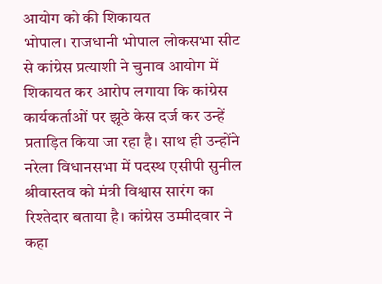आयोग को की शिकायत
भोपाल। राजधानी भोपाल लोकसभा सीट से कांग्रेस प्रत्याशी ने चुनाव आयोग में शिकायत कर आरोप लगाया कि कांग्रेस कार्यकर्ताओं पर झूठे केस दर्ज कर उन्हें प्रताड़ित किया जा रहा है। साथ ही उन्होंने नरेला विधानसभा में पदस्थ एसीपी सुनील श्रीवास्तव को मंत्री विश्वास सारंग का रिश्तेदार बताया है। कांग्रेस उम्मीदवार ने कहा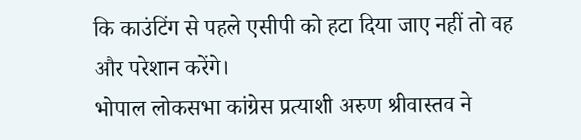कि काउंटिंग से पहले एसीपी को हटा दिया जाए नहीं तो वह और परेशान करेंगे।
भोपाल लोकसभा कांग्रेस प्रत्याशी अरुण श्रीवास्तव ने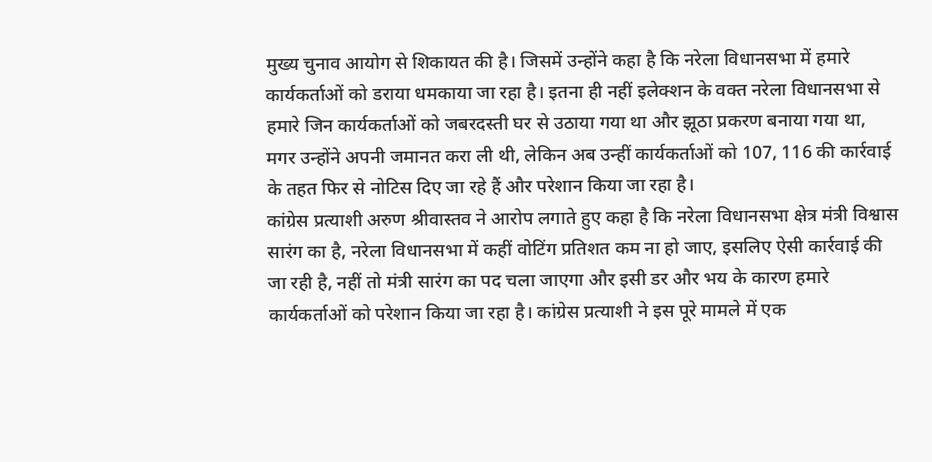मुख्य चुनाव आयोग से शिकायत की है। जिसमें उन्होंने कहा है कि नरेला विधानसभा में हमारे कार्यकर्ताओं को डराया धमकाया जा रहा है। इतना ही नहीं इलेक्शन के वक्त नरेला विधानसभा से हमारे जिन कार्यकर्ताओं को जबरदस्ती घर से उठाया गया था और झूठा प्रकरण बनाया गया था, मगर उन्होंने अपनी जमानत करा ली थी, लेकिन अब उन्हीं कार्यकर्ताओं को 107, 116 की कार्रवाई के तहत फिर से नोटिस दिए जा रहे हैं और परेशान किया जा रहा है।
कांग्रेस प्रत्याशी अरुण श्रीवास्तव ने आरोप लगाते हुए कहा है कि नरेला विधानसभा क्षेत्र मंत्री विश्वास सारंग का है, नरेला विधानसभा में कहीं वोटिंग प्रतिशत कम ना हो जाए, इसलिए ऐसी कार्रवाई की जा रही है, नहीं तो मंत्री सारंग का पद चला जाएगा और इसी डर और भय के कारण हमारे कार्यकर्ताओं को परेशान किया जा रहा है। कांग्रेस प्रत्याशी ने इस पूरे मामले में एक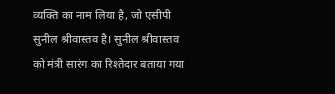व्यक्ति का नाम लिया है, जो एसीपी सुनील श्रीवास्तव है। सुनील श्रीवास्तव को मंत्री सारंग का रिश्तेदार बताया गया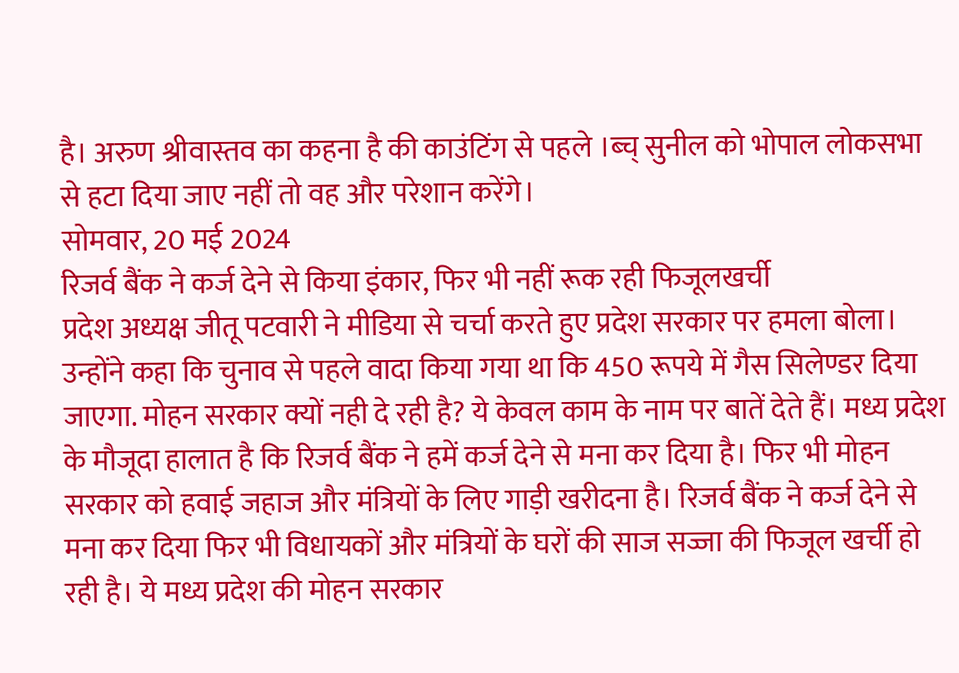है। अरुण श्रीवास्तव का कहना है की काउंटिंग से पहले ।ब्च् सुनील को भोपाल लोकसभा से हटा दिया जाए नहीं तो वह और परेशान करेंगे।
सोमवार, 20 मई 2024
रिजर्व बैंक ने कर्ज देने से किया इंकार, फिर भी नहीं रूक रही फिजूलखर्ची
प्रदेश अध्यक्ष जीतू पटवारी ने मीडिया से चर्चा करते हुए प्रदेश सरकार पर हमला बोला। उन्होंने कहा कि चुनाव से पहले वादा किया गया था कि 450 रूपये में गैस सिलेण्डर दिया जाएगा. मोहन सरकार क्यों नही दे रही है? ये केवल काम के नाम पर बातें देते हैं। मध्य प्रदेश के मौजूदा हालात है कि रिजर्व बैंक ने हमें कर्ज देने से मना कर दिया है। फिर भी मोहन सरकार को हवाई जहाज और मंत्रियों के लिए गाड़ी खरीदना है। रिजर्व बैंक ने कर्ज देने से मना कर दिया फिर भी विधायकों और मंत्रियों के घरों की साज सज्जा की फिजूल खर्ची हो रही है। ये मध्य प्रदेश की मोहन सरकार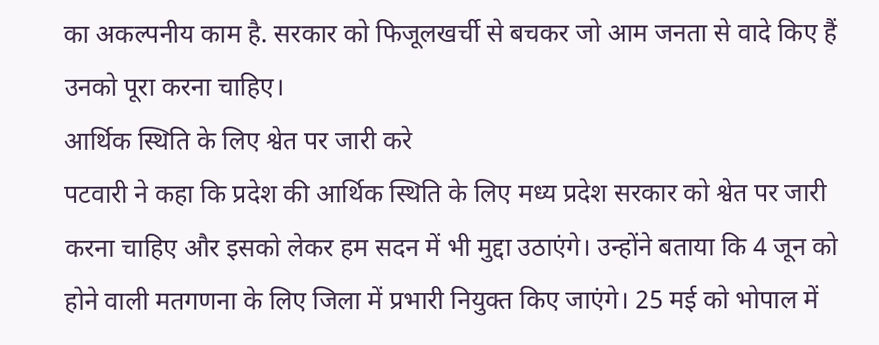का अकल्पनीय काम है. सरकार को फिजूलखर्ची से बचकर जो आम जनता से वादे किए हैं उनको पूरा करना चाहिए।
आर्थिक स्थिति के लिए श्वेत पर जारी करे
पटवारी ने कहा कि प्रदेश की आर्थिक स्थिति के लिए मध्य प्रदेश सरकार को श्वेत पर जारी करना चाहिए और इसको लेकर हम सदन में भी मुद्दा उठाएंगे। उन्होंने बताया कि 4 जून को होने वाली मतगणना के लिए जिला में प्रभारी नियुक्त किए जाएंगे। 25 मई को भोपाल में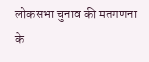लोकसभा चुनाव की मतगणना के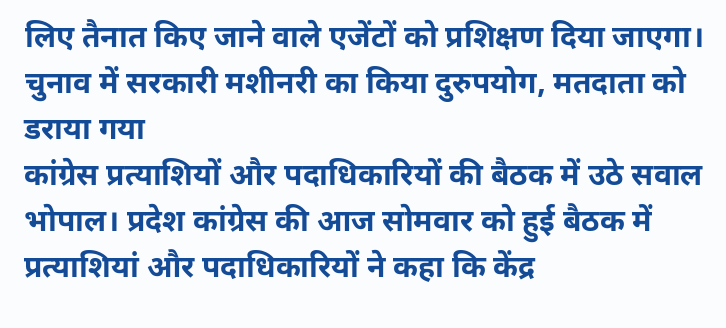लिए तैनात किए जाने वाले एजेंटों को प्रशिक्षण दिया जाएगा।
चुनाव में सरकारी मशीनरी का किया दुरुपयोग, मतदाता को डराया गया
कांग्रेस प्रत्याशियों और पदाधिकारियों की बैठक में उठे सवाल
भोपाल। प्रदेश कांग्रेस की आज सोमवार को हुई बैठक में प्रत्याशियां और पदाधिकारियों ने कहा कि केंद्र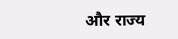और राज्य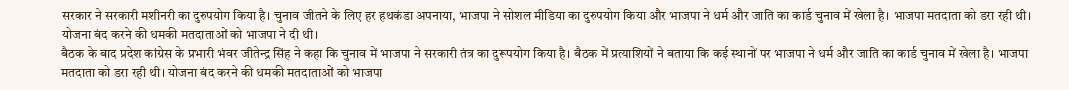सरकार ने सरकारी मशीनरी का दुरुपयोग किया है। चुनाव जीतने के लिए हर हथकंडा अपनाया, भाजपा ने सोशल मीडिया का दुरुपयोग किया और भाजपा ने धर्म और जाति का कार्ड चुनाव में खेला है। भाजपा मतदाता को डरा रही थी। योजना बंद करने की धमकी मतदाताओं को भाजपा ने दी थी।
बैठक के बाद प्रदेश कांग्रेस के प्रभारी भंवर जीतेन्द्र सिंह ने कहा कि चुनाव में भाजपा ने सरकारी तंत्र का दुरूपयोग किया है। बैठक में प्रत्याशियों ने बताया कि कई स्थानों पर भाजपा ने धर्म और जाति का कार्ड चुनाव में खेला है। भाजपा मतदाता को डरा रही थी। योजना बंद करने की धमकी मतदाताओं को भाजपा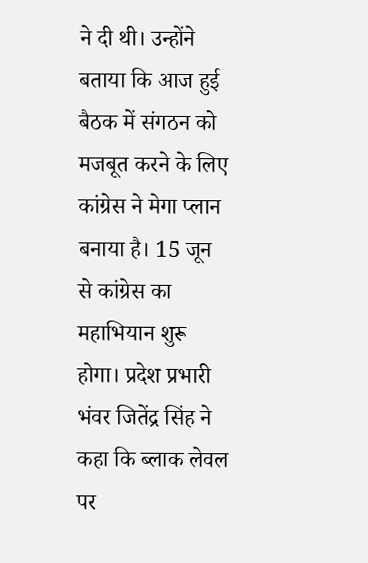ने दी थी। उन्होंने बताया कि आज हुई बैठक में संगठन को मजबूत करने के लिए कांग्रेस ने मेगा प्लान बनाया है। 15 जून से कांग्रेस का महाभियान शुरू होगा। प्रदेश प्रभारी भंवर जितेंद्र सिंह ने कहा कि ब्लाक लेवल पर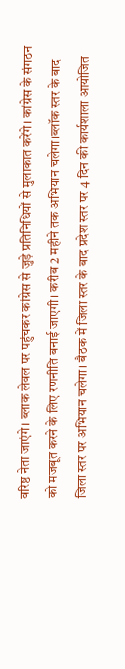वरिष्ठ नेता जाएंगे। ब्लाक लेवल पर पहुंचकर कांग्रेस से जुड़े प्रतिनिधियों से मुलाकात करेंगे। कांग्रेस के संगठन को मजबूत करने के लिए रणनीति बनाई जाएगी। करीब 2 महीने तक अभियान चलेगा।ब्लॉक स्तर के बाद जिला स्तर पर अभियान चलेगा। बैठक में जिला स्तर के बाद प्रदेश स्तर पर 4 दिन की कार्यशाला आयोजित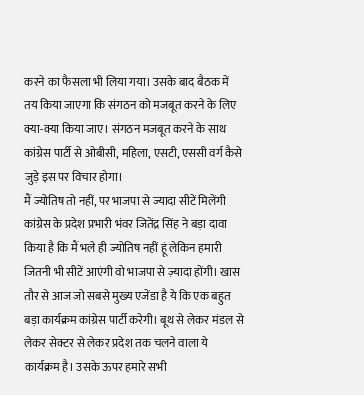करने का फैसला भी लिया गया। उसके बाद बैठक में तय किया जाएगा कि संगठन को मजबूत करने के लिए क्या-क्या किया जाए। संगठन मजबूत करने के साथ कांग्रेस पार्टी से ओबीसी, महिला, एसटी, एससी वर्ग कैसे जुड़े इस पर विचार होगा।
मैं ज्योतिष तो नहीं, पर भाजपा से ज्यादा सीटें मिलेंगी
कांग्रेस के प्रदेश प्रभारी भंवर जितेंद्र सिंह ने बड़ा दावा किया है कि मैं भले ही ज्योतिष नहीं हूं लेकिन हमारी जितनी भी सीटें आएंगी वो भाजपा से ज़्यादा होंगी। खास तौर से आज जो सबसे मुख्य एजेंडा है ये कि एक बहुत बड़ा कार्यक्रम कांग्रेस पार्टी करेगी। बूथ से लेकर मंडल से लेकर सेक्टर से लेकर प्रदेश तक चलने वाला ये कार्यक्रम है। उसके ऊपर हमारे सभी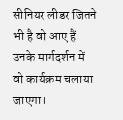सीनियर लीडर जितने भी है वो आए हैं उनके मार्गदर्शन में वो कार्यक्रम चलाया जाएगा।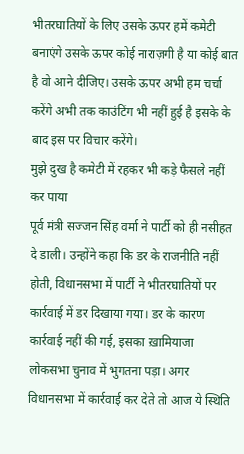भीतरघातियों के लिए उसके ऊपर हमें कमेटी बनाएंगे उसके ऊपर कोई नाराज़गी है या कोई बात है वो आने दीजिए। उसके ऊपर अभी हम चर्चा करेंगे अभी तक काउंटिंग भी नहीं हुई है इसके के बाद इस पर विचार करेंगे।
मुझे दुख है कमेटी में रहकर भी कड़े फैसले नहीं कर पाया
पूर्व मंत्री सज्जन सिंह वर्मा ने पार्टी को ही नसीहत दे डाली। उन्होंने कहा कि डर के राजनीति नहीं होती, विधानसभा में पार्टी ने भीतरघातियों पर कार्रवाई में डर दिखाया गया। डर के कारण कार्रवाई नहीं की गई, इसका ख़ामियाजा लोकसभा चुनाव में भुगतना पड़ा। अगर विधानसभा में कार्रवाई कर देते तो आज ये स्थिति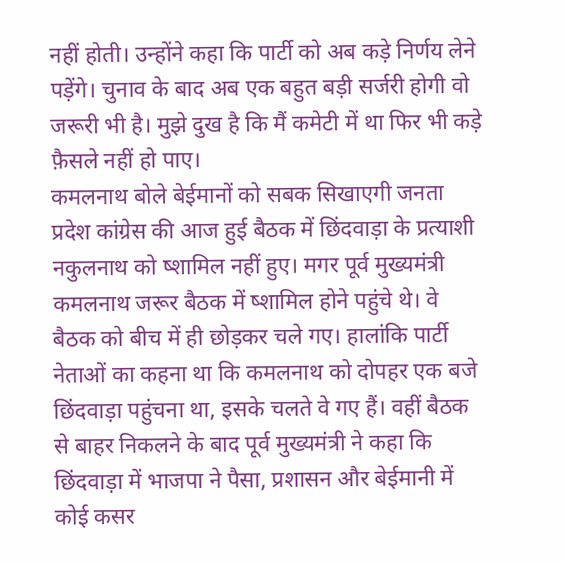नहीं होती। उन्होंने कहा कि पार्टी को अब कड़े निर्णय लेने पड़ेंगे। चुनाव के बाद अब एक बहुत बड़ी सर्जरी होगी वो जरूरी भी है। मुझे दुख है कि मैं कमेटी में था फिर भी कड़े फ़ैसले नहीं हो पाए।
कमलनाथ बोले बेईमानों को सबक सिखाएगी जनता
प्रदेश कांग्रेस की आज हुई बैठक में छिंदवाड़ा के प्रत्याशी नकुलनाथ को ष्शामिल नहीं हुए। मगर पूर्व मुख्यमंत्री कमलनाथ जरूर बैठक में ष्शामिल होने पहुंचे थे। वे बैठक को बीच में ही छोड़कर चले गए। हालांकि पार्टी नेताओं का कहना था कि कमलनाथ को दोपहर एक बजे छिंदवाड़ा पहुंचना था, इसके चलते वे गए हैं। वहीं बैठक से बाहर निकलने के बाद पूर्व मुख्यमंत्री ने कहा कि छिंदवाड़ा में भाजपा ने पैसा, प्रशासन और बेईमानी में कोई कसर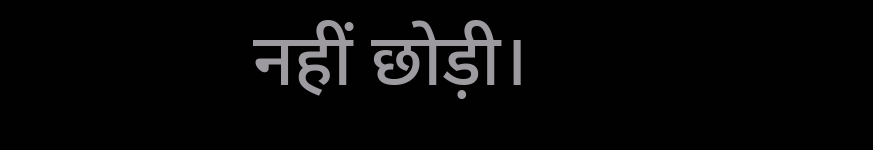नहीं छोड़ी।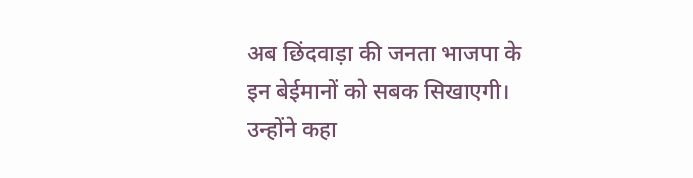अब छिंदवाड़ा की जनता भाजपा के इन बेईमानों को सबक सिखाएगी। उन्होंने कहा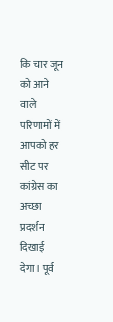कि चार जून को आने वाले परिणामों में आपको हर सीट पर कांग्रेस का अच्छा प्रदर्शन दिखाई देगा। पूर्व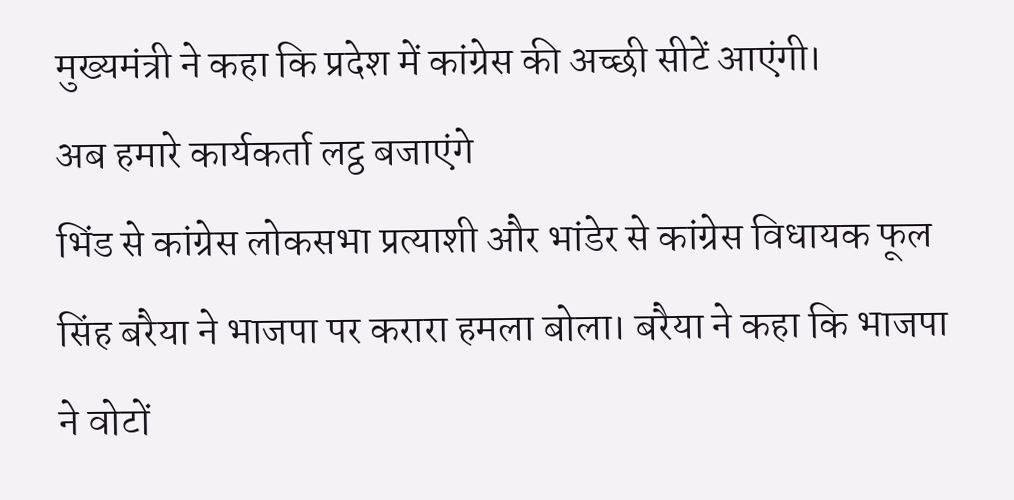मुख्यमंत्री ने कहा कि प्रदेश में कांग्रेस की अच्छी सीटें आएंगी।
अब हमारे कार्यकर्ता लट्ठ बजाएंगे
भिंड से कांग्रेस लोकसभा प्रत्याशी और भांडेर से कांग्रेस विधायक फूल सिंह बरैया ने भाजपा पर करारा हमला बोला। बरैया ने कहा कि भाजपा ने वोटों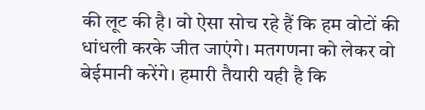की लूट की है। वो ऐसा सोच रहे हैं कि हम वोटों की धांधली करके जीत जाएंगे। मतगणना को लेकर वो बेईमानी करेंगे। हमारी तैयारी यही है कि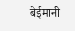बेईमानी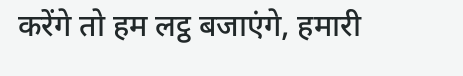करेंगे तो हम लट्ठ बजाएंगे, हमारी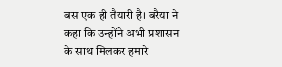बस एक ही तैयारी है। बरैया ने कहा कि उन्होंने अभी प्रशासन के साथ मिलकर हमारे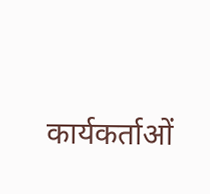कार्यकर्ताओं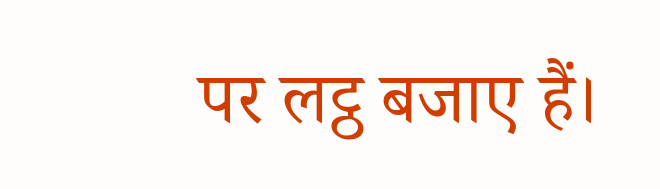पर लट्ठ बजाए हैं।